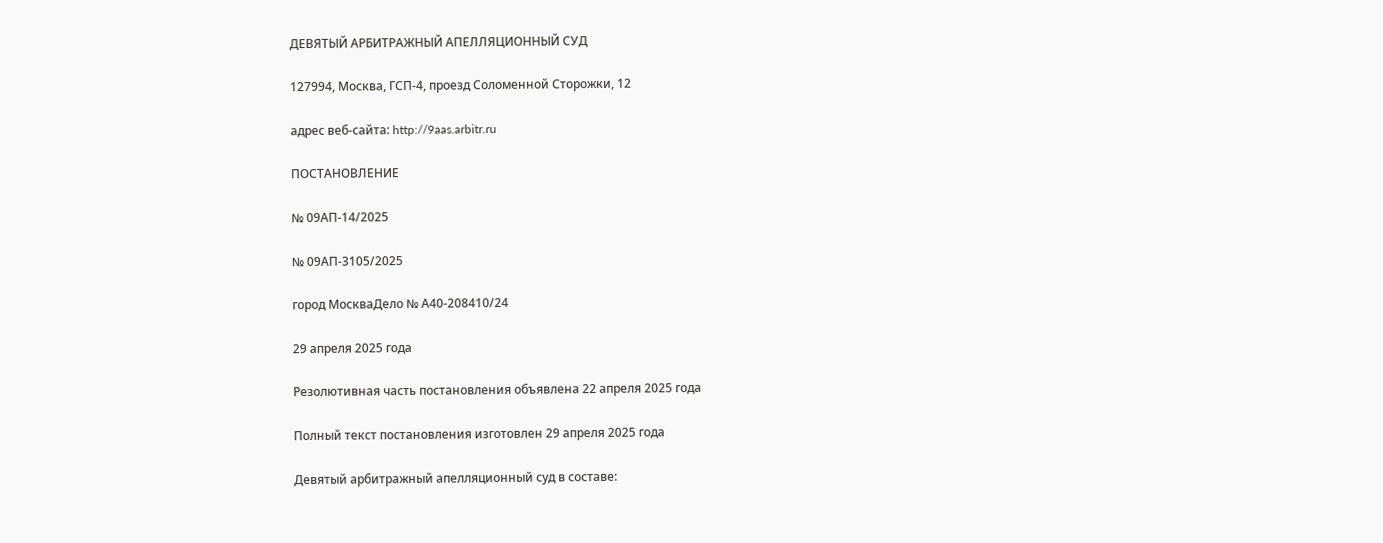ДЕВЯТЫЙ АРБИТРАЖНЫЙ АПЕЛЛЯЦИОННЫЙ СУД

127994, Москва, ГСП-4, проезд Соломенной Сторожки, 12

адрес веб-сайта: http://9aas.arbitr.ru

ПОСТАНОВЛЕНИЕ

№ 09АП-14/2025

№ 09АП-3105/2025

город МоскваДело № А40-208410/24

29 апреля 2025 года

Резолютивная часть постановления объявлена 22 апреля 2025 года

Полный текст постановления изготовлен 29 апреля 2025 года

Девятый арбитражный апелляционный суд в составе: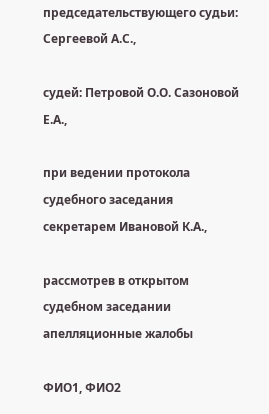председательствующего судьи: Сергеевой А.С.,

судей: Петровой О.О. Сазоновой Е.А.,

при ведении протокола судебного заседания секретарем Ивановой К.А.,

рассмотрев в открытом судебном заседании апелляционные жалобы

ФИО1, ФИО2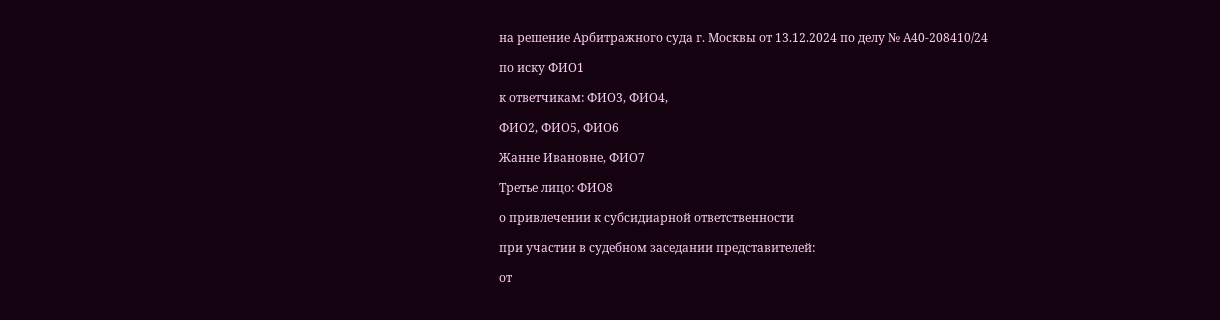на решение Арбитражного суда г. Москвы от 13.12.2024 по делу № А40-208410/24

по иску ФИО1

к ответчикам: ФИО3, ФИО4,

ФИО2, ФИО5, ФИО6

Жанне Ивановне, ФИО7

Третье лицо: ФИО8

о привлечении к субсидиарной ответственности

при участии в судебном заседании представителей:

от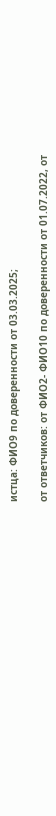истца: ФИО9 по доверенности от 03.03.2025;

от ответчиков: от ФИО2- ФИО10 по доверенности от 01.07.2022, от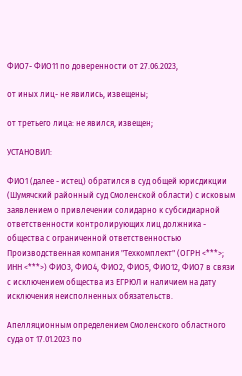ФИО7- ФИО11 по доверенности от 27.06.2023,

от иных лиц- не явились, извещены;

от третьего лица: не явился, извещен;

УСТАНОВИЛ:

ФИО1 (далее - истец) обратился в суд общей юрисдикции (Шумячский районный суд Смоленской области) с исковым заявлением о привлечении солидарно к субсидиарной ответственности контролирующих лиц должника - общества с ограниченной ответственностью Производственная компания "Техкомплект" (ОГРН <***>; ИНН <***>) ФИО3, ФИО4, ФИО2, ФИО5, ФИО12, ФИО7 в связи с исключением общества из ЕГРЮЛ и наличием на дату исключения неисполненных обязательств.

Апелляционным определением Смоленского областного суда от 17.01.2023 по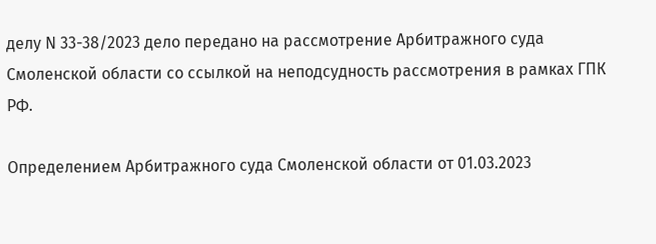делу N 33-38/2023 дело передано на рассмотрение Арбитражного суда Смоленской области со ссылкой на неподсудность рассмотрения в рамках ГПК РФ.

Определением Арбитражного суда Смоленской области от 01.03.2023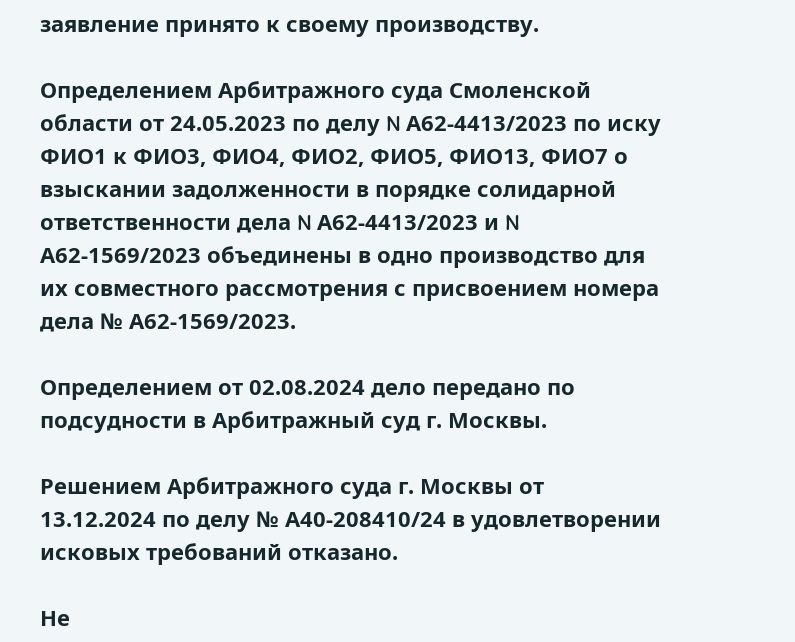заявление принято к своему производству.

Определением Арбитражного суда Смоленской области от 24.05.2023 по делу N А62-4413/2023 по иску ФИО1 к ФИО3, ФИО4, ФИО2, ФИО5, ФИО13, ФИО7 о взыскании задолженности в порядке солидарной ответственности дела N А62-4413/2023 и N А62-1569/2023 объединены в одно производство для их совместного рассмотрения с присвоением номера дела № А62-1569/2023.

Определением от 02.08.2024 дело передано по подсудности в Арбитражный суд г. Москвы.

Решением Арбитражного суда г. Москвы от 13.12.2024 по делу № А40-208410/24 в удовлетворении исковых требований отказано.

Не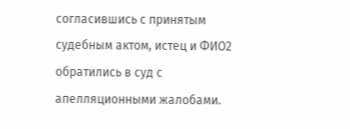согласившись с принятым судебным актом, истец и ФИО2 обратились в суд с апелляционными жалобами.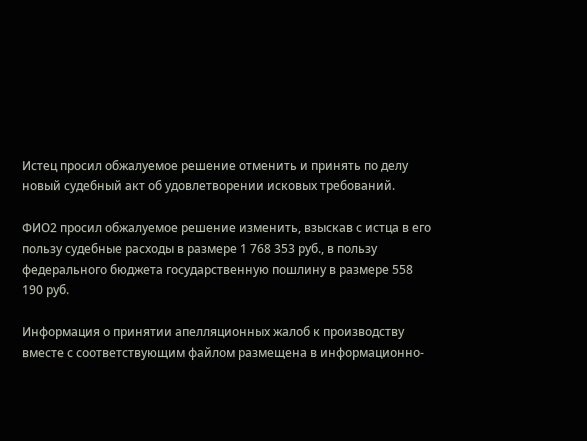Истец просил обжалуемое решение отменить и принять по делу новый судебный акт об удовлетворении исковых требований.

ФИО2 просил обжалуемое решение изменить, взыскав с истца в его пользу судебные расходы в размере 1 768 353 руб., в пользу федерального бюджета государственную пошлину в размере 558 190 руб.

Информация о принятии апелляционных жалоб к производству вместе с соответствующим файлом размещена в информационно-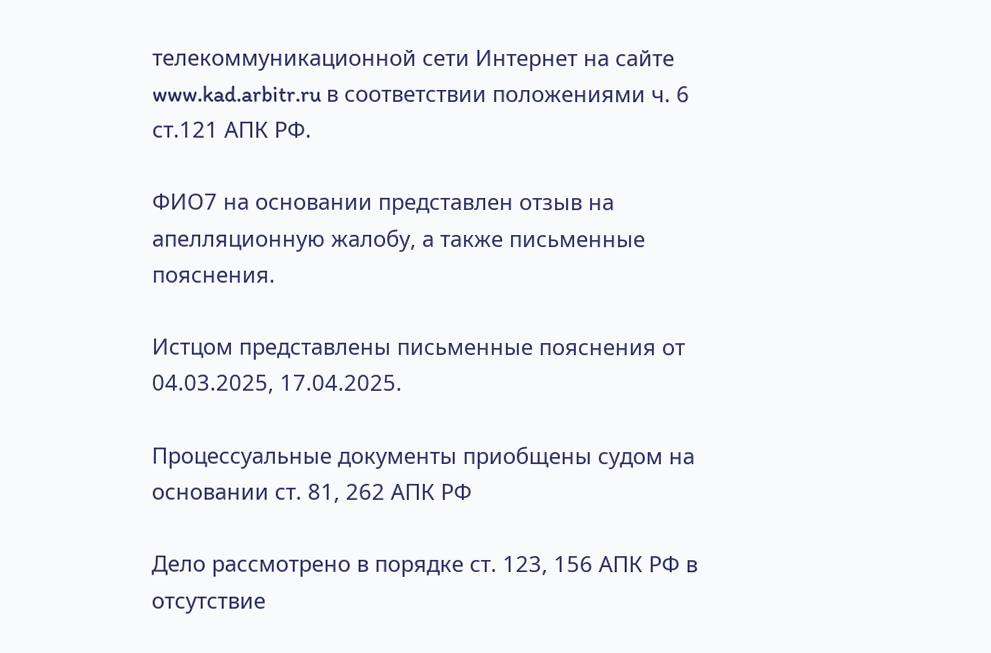телекоммуникационной сети Интернет на сайте www.kad.arbitr.ru в соответствии положениями ч. 6 ст.121 АПК РФ.

ФИО7 на основании представлен отзыв на апелляционную жалобу, а также письменные пояснения.

Истцом представлены письменные пояснения от 04.03.2025, 17.04.2025.

Процессуальные документы приобщены судом на основании ст. 81, 262 АПК РФ

Дело рассмотрено в порядке ст. 123, 156 АПК РФ в отсутствие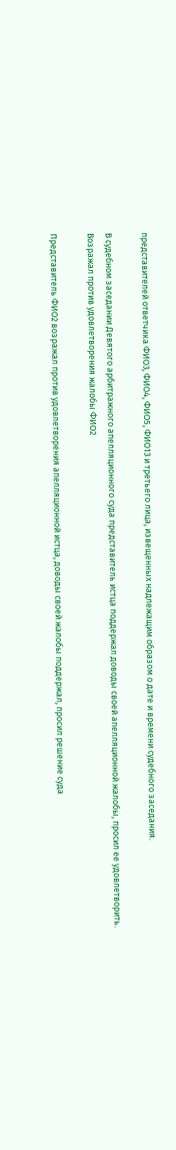представителей ответчика ФИО3, ФИО4, ФИО5, ФИО13 и третьего лица, извещенных надлежащим образом о дате и времени судебного заседания.

В судебном заседании Девятого арбитражного апелляционного суда представитель истца поддержал доводы своей апелляционной жалобы, просил ее удовлетворить. Возражал против удовлетворения жалобы ФИО2

Представитель ФИО2 возражал против удовлетворения апелляционной истца, доводы своей жалобы поддержал, просил решение суда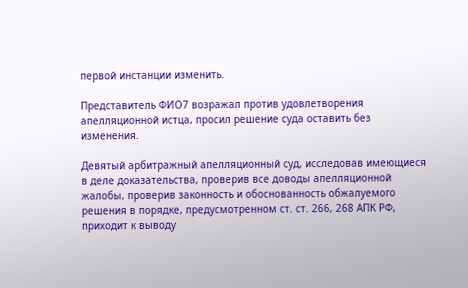первой инстанции изменить.

Представитель ФИО7 возражал против удовлетворения апелляционной истца, просил решение суда оставить без изменения.

Девятый арбитражный апелляционный суд, исследовав имеющиеся в деле доказательства, проверив все доводы апелляционной жалобы, проверив законность и обоснованность обжалуемого решения в порядке, предусмотренном ст. ст. 266, 268 АПК РФ, приходит к выводу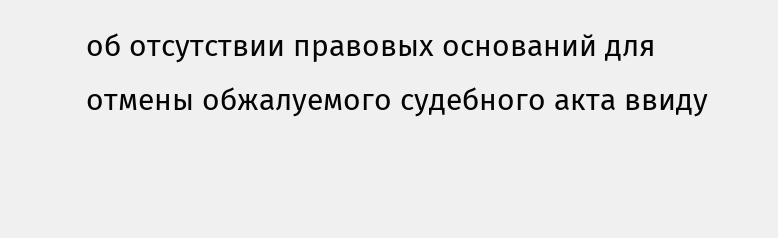об отсутствии правовых оснований для отмены обжалуемого судебного акта ввиду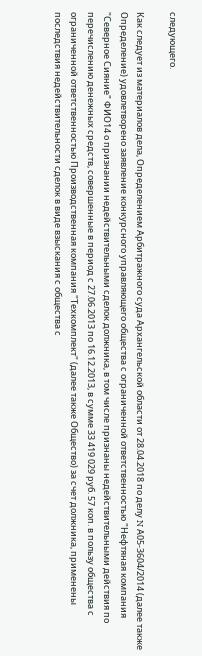следующего.

Как следует из материалов дела, Определением Арбитражного суда Архангельской области от 28.04.2018 по делу N А05-3604/2014 (далее также Определение) удовлетворено заявление конкурсного управляющего общества с ограниченной ответственностью "Нефтяная компания "Северное Сияние" ФИО14 о признании недействительными сделок должника, в том числе признаны недействительными действия по перечислению денежных средств, совершенные в период с 27.06.2013 по 16.12.2013, в сумме 33 419 029 руб. 57 коп. в пользу общества с ограниченной ответственностью Производственная компания "Техкомплект" (далее также Общество) за счет должника, применены последствия недействительности сделок в виде взыскания с общества с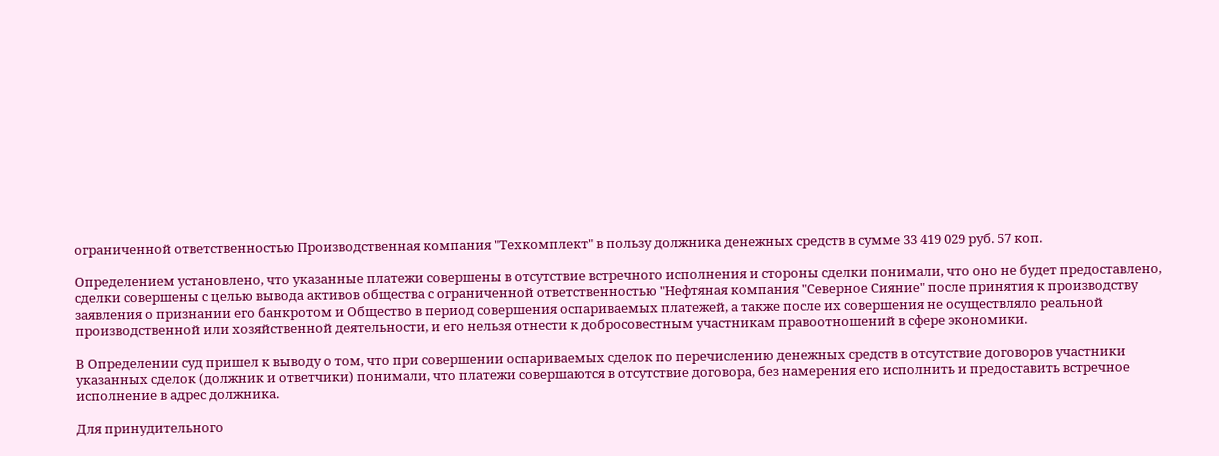ограниченной ответственностью Производственная компания "Техкомплект" в пользу должника денежных средств в сумме 33 419 029 руб. 57 коп.

Определением установлено, что указанные платежи совершены в отсутствие встречного исполнения и стороны сделки понимали, что оно не будет предоставлено, сделки совершены с целью вывода активов общества с ограниченной ответственностью "Нефтяная компания "Северное Сияние" после принятия к производству заявления о признании его банкротом и Общество в период совершения оспариваемых платежей, а также после их совершения не осуществляло реальной производственной или хозяйственной деятельности, и его нельзя отнести к добросовестным участникам правоотношений в сфере экономики.

В Определении суд пришел к выводу о том, что при совершении оспариваемых сделок по перечислению денежных средств в отсутствие договоров участники указанных сделок (должник и ответчики) понимали, что платежи совершаются в отсутствие договора, без намерения его исполнить и предоставить встречное исполнение в адрес должника.

Для принудительного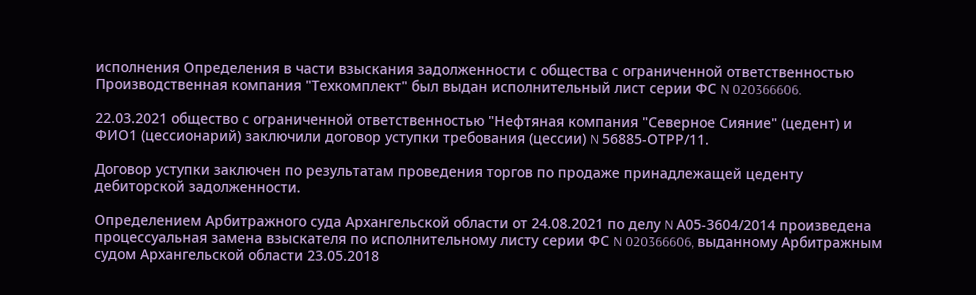исполнения Определения в части взыскания задолженности с общества с ограниченной ответственностью Производственная компания "Техкомплект" был выдан исполнительный лист серии ФС N 020366606.

22.03.2021 общество с ограниченной ответственностью "Нефтяная компания "Северное Сияние" (цедент) и ФИО1 (цессионарий) заключили договор уступки требования (цессии) N 56885-ОТРР/11.

Договор уступки заключен по результатам проведения торгов по продаже принадлежащей цеденту дебиторской задолженности.

Определением Арбитражного суда Архангельской области от 24.08.2021 по делу N А05-3604/2014 произведена процессуальная замена взыскателя по исполнительному листу серии ФС N 020366606, выданному Арбитражным судом Архангельской области 23.05.2018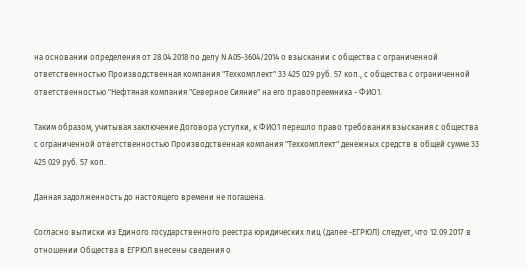на основании определения от 28.04.2018 по делу N А05-3604/2014 о взыскании с общества с ограниченной ответственностью Производственная компания "Техкомплект" 33 425 029 руб. 57 коп., с общества с ограниченной ответственностью "Нефтяная компания "Северное Сияние" на его правопреемника - ФИО1.

Таким образом, учитывая заключение Договора уступки, к ФИО1 перешло право требования взыскания с общества с ограниченной ответственностью Производственная компания "Техкомплект" денежных средств в общей сумме 33 425 029 руб. 57 коп.

Данная задолженность до настоящего времени не погашена.

Согласно выписки из Единого государственного реестра юридических лиц (далее -ЕГРЮЛ) следует, что 12.09.2017 в отношении Общества в ЕГРЮЛ внесены сведения о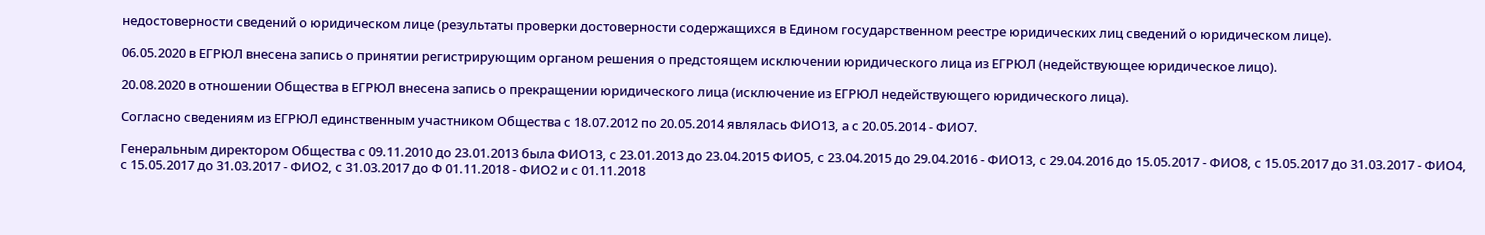недостоверности сведений о юридическом лице (результаты проверки достоверности содержащихся в Едином государственном реестре юридических лиц сведений о юридическом лице).

06.05.2020 в ЕГРЮЛ внесена запись о принятии регистрирующим органом решения о предстоящем исключении юридического лица из ЕГРЮЛ (недействующее юридическое лицо).

20.08.2020 в отношении Общества в ЕГРЮЛ внесена запись о прекращении юридического лица (исключение из ЕГРЮЛ недействующего юридического лица).

Согласно сведениям из ЕГРЮЛ единственным участником Общества с 18.07.2012 по 20.05.2014 являлась ФИО13, а с 20.05.2014 - ФИО7.

Генеральным директором Общества с 09.11.2010 до 23.01.2013 была ФИО13, с 23.01.2013 до 23.04.2015 ФИО5, с 23.04.2015 до 29.04.2016 - ФИО13, с 29.04.2016 до 15.05.2017 - ФИО8, с 15.05.2017 до 31.03.2017 - ФИО4, с 15.05.2017 до 31.03.2017 - ФИО2, с 31.03.2017 до Ф 01.11.2018 - ФИО2 и с 01.11.2018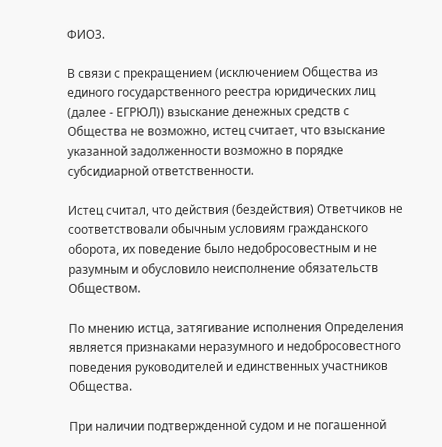ФИО3.

В связи с прекращением (исключением Общества из единого государственного реестра юридических лиц (далее - ЕГРЮЛ)) взыскание денежных средств с Общества не возможно, истец считает, что взыскание указанной задолженности возможно в порядке субсидиарной ответственности.

Истец считал, что действия (бездействия) Ответчиков не соответствовали обычным условиям гражданского оборота, их поведение было недобросовестным и не разумным и обусловило неисполнение обязательств Обществом.

По мнению истца, затягивание исполнения Определения является признаками неразумного и недобросовестного поведения руководителей и единственных участников Общества.

При наличии подтвержденной судом и не погашенной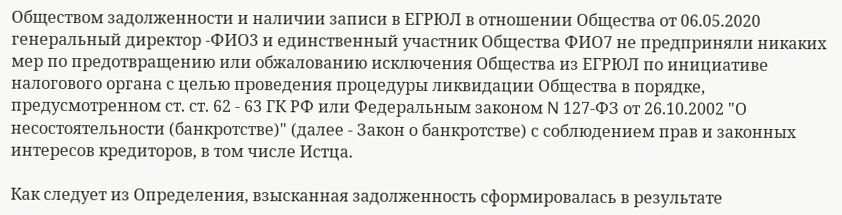Обществом задолженности и наличии записи в ЕГРЮЛ в отношении Общества от 06.05.2020 генеральный директор -ФИО3 и единственный участник Общества ФИО7 не предприняли никаких мер по предотвращению или обжалованию исключения Общества из ЕГРЮЛ по инициативе налогового органа с целью проведения процедуры ликвидации Общества в порядке, предусмотренном ст. ст. 62 - 63 ГК РФ или Федеральным законом N 127-ФЗ от 26.10.2002 "О несостоятельности (банкротстве)" (далее - Закон о банкротстве) с соблюдением прав и законных интересов кредиторов, в том числе Истца.

Как следует из Определения, взысканная задолженность сформировалась в результате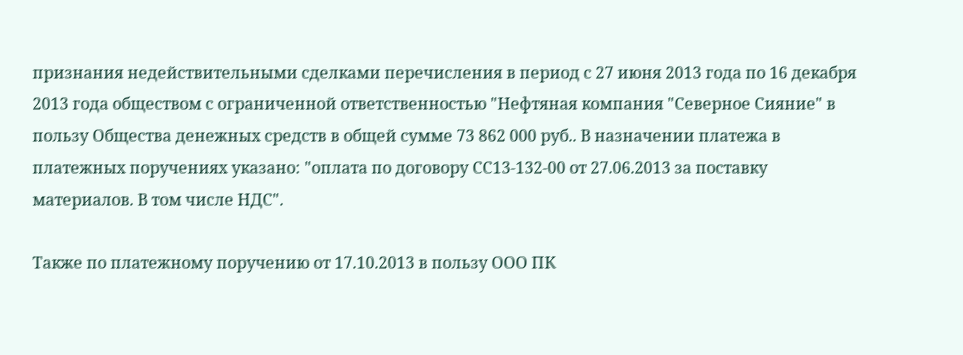признания недействительными сделками перечисления в период с 27 июня 2013 года по 16 декабря 2013 года обществом с ограниченной ответственностью "Нефтяная компания "Северное Сияние" в пользу Общества денежных средств в общей сумме 73 862 000 руб.. В назначении платежа в платежных поручениях указано: "оплата по договору СС13-132-00 от 27.06.2013 за поставку материалов. В том числе НДС".

Также по платежному поручению от 17.10.2013 в пользу ООО ПК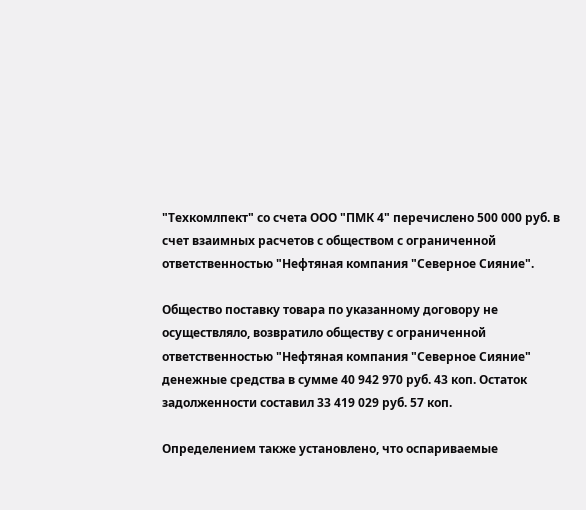"Техкомлпект" со счета ООО "ПМК 4" перечислено 500 000 руб. в счет взаимных расчетов с обществом с ограниченной ответственностью "Нефтяная компания "Северное Сияние".

Общество поставку товара по указанному договору не осуществляло, возвратило обществу с ограниченной ответственностью "Нефтяная компания "Северное Сияние" денежные средства в сумме 40 942 970 руб. 43 коп. Остаток задолженности составил 33 419 029 руб. 57 коп.

Определением также установлено, что оспариваемые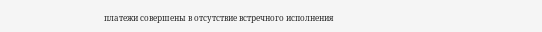платежи совершены в отсутствие встречного исполнения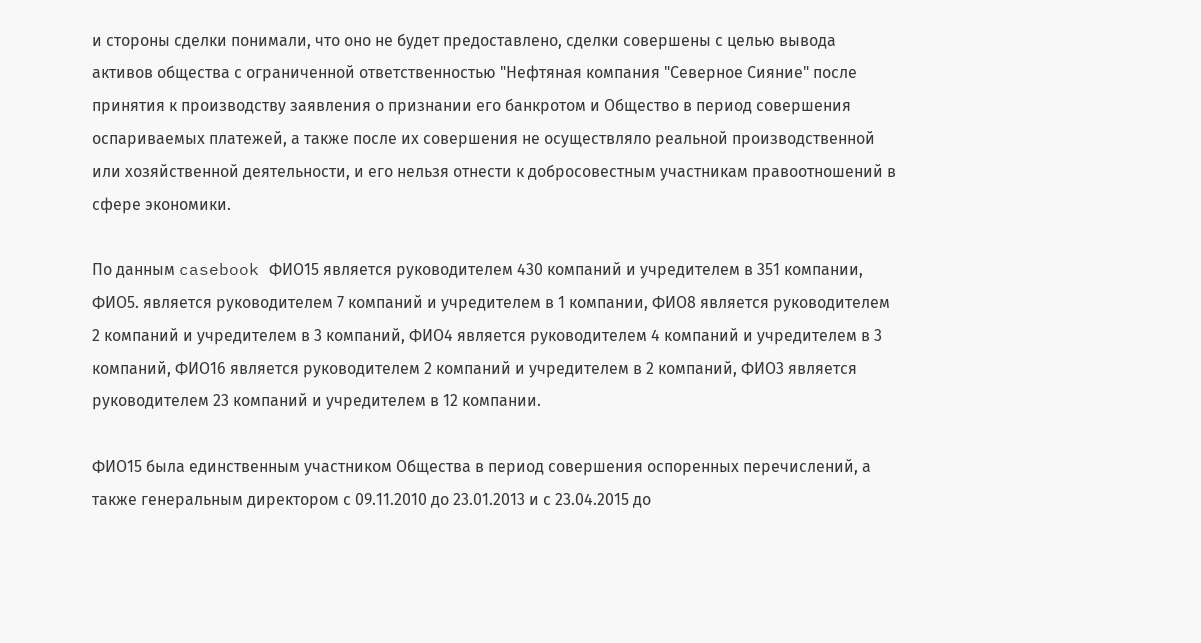и стороны сделки понимали, что оно не будет предоставлено, сделки совершены с целью вывода активов общества с ограниченной ответственностью "Нефтяная компания "Северное Сияние" после принятия к производству заявления о признании его банкротом и Общество в период совершения оспариваемых платежей, а также после их совершения не осуществляло реальной производственной или хозяйственной деятельности, и его нельзя отнести к добросовестным участникам правоотношений в сфере экономики.

По данным casebook ФИО15 является руководителем 430 компаний и учредителем в 351 компании, ФИО5. является руководителем 7 компаний и учредителем в 1 компании, ФИО8 является руководителем 2 компаний и учредителем в 3 компаний, ФИО4 является руководителем 4 компаний и учредителем в 3 компаний, ФИО16 является руководителем 2 компаний и учредителем в 2 компаний, ФИО3 является руководителем 23 компаний и учредителем в 12 компании.

ФИО15 была единственным участником Общества в период совершения оспоренных перечислений, а также генеральным директором с 09.11.2010 до 23.01.2013 и с 23.04.2015 до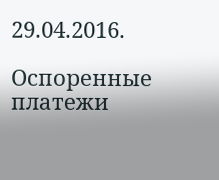29.04.2016.

Оспоренные платежи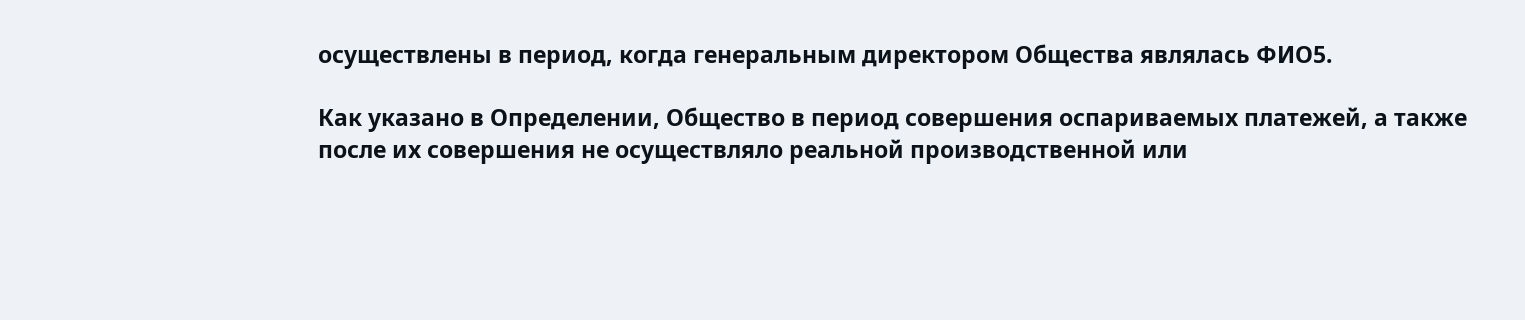осуществлены в период, когда генеральным директором Общества являлась ФИО5.

Как указано в Определении, Общество в период совершения оспариваемых платежей, а также после их совершения не осуществляло реальной производственной или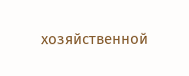хозяйственной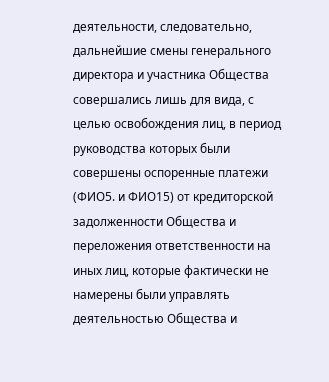деятельности, следовательно, дальнейшие смены генерального директора и участника Общества совершались лишь для вида, с целью освобождения лиц, в период руководства которых были совершены оспоренные платежи (ФИО5. и ФИО15) от кредиторской задолженности Общества и переложения ответственности на иных лиц, которые фактически не намерены были управлять деятельностью Общества и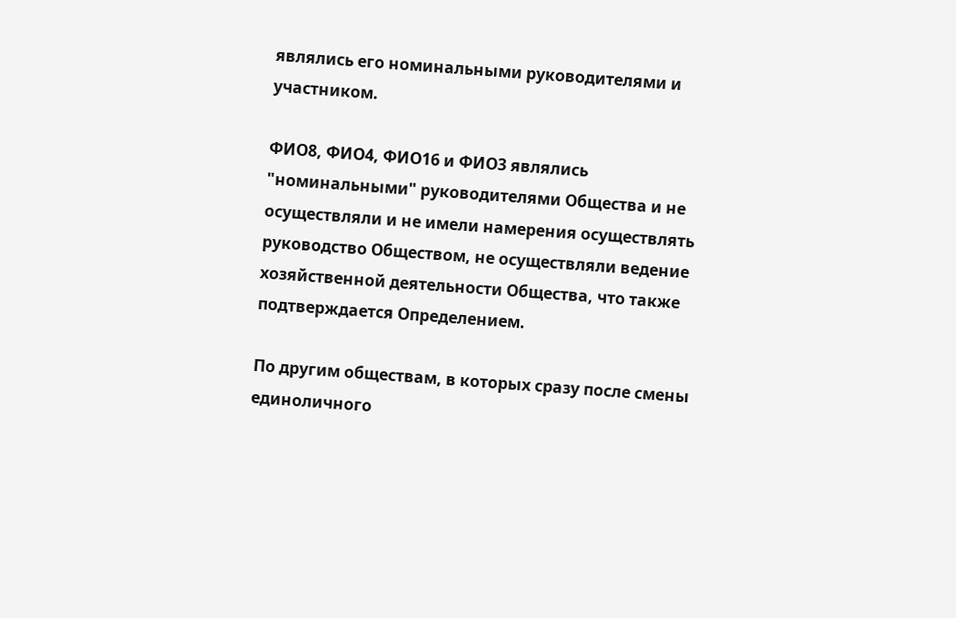являлись его номинальными руководителями и участником.

ФИО8, ФИО4, ФИО16 и ФИО3 являлись "номинальными" руководителями Общества и не осуществляли и не имели намерения осуществлять руководство Обществом, не осуществляли ведение хозяйственной деятельности Общества, что также подтверждается Определением.

По другим обществам, в которых сразу после смены единоличного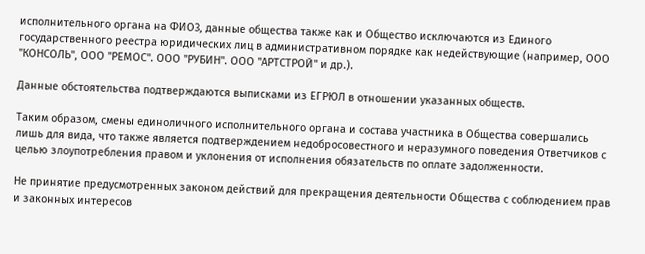исполнительного органа на ФИО3, данные общества также как и Общество исключаются из Единого государственного реестра юридических лиц в административном порядке как недействующие (например, ООО "КОНСОЛЬ", ООО "РЕМОС". ООО "РУБИН". ООО "АРТСТРОЙ" и др.).

Данные обстоятельства подтверждаются выписками из ЕГРЮЛ в отношении указанных обществ.

Таким образом, смены единоличного исполнительного органа и состава участника в Общества совершались лишь для вида, что также является подтверждением недобросовестного и неразумного поведения Ответчиков с целью злоупотребления правом и уклонения от исполнения обязательств по оплате задолженности.

Не принятие предусмотренных законом действий для прекращения деятельности Общества с соблюдением прав и законных интересов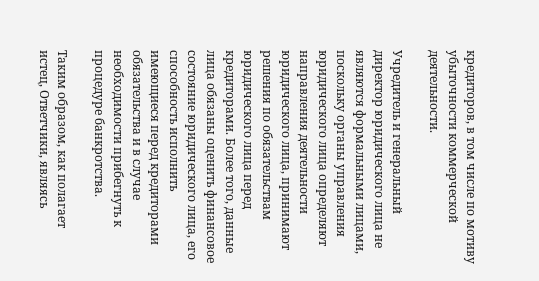кредиторов, в том числе по мотиву убыточности коммерческой деятельности.

Учредитель и генеральный директор юридического лица не являются формальными лицами, поскольку органы управления юридического лица определяют направления деятельности юридического лица, принимают решения по обязательствам юридического лица перед кредиторами. Более того, данные лица обязаны оценить финансовое состояние юридического лица, его способность исполнить имеющиеся перед кредиторами обязательства и в случае необходимости прибегнуть к процедуре банкротства.

Таким образом, как полагает истец, Ответчики, являясь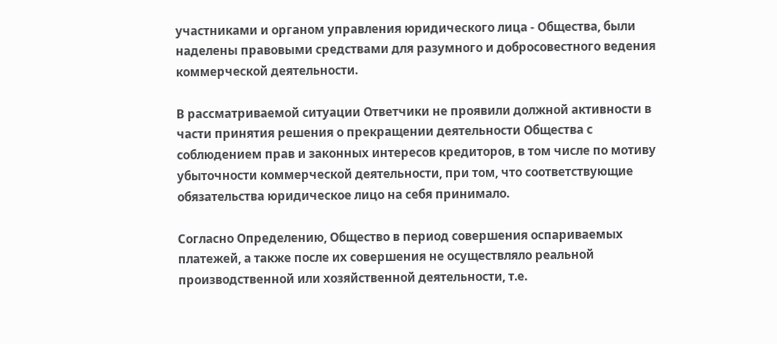участниками и органом управления юридического лица - Общества, были наделены правовыми средствами для разумного и добросовестного ведения коммерческой деятельности.

В рассматриваемой ситуации Ответчики не проявили должной активности в части принятия решения о прекращении деятельности Общества с соблюдением прав и законных интересов кредиторов, в том числе по мотиву убыточности коммерческой деятельности, при том, что соответствующие обязательства юридическое лицо на себя принимало.

Согласно Определению, Общество в период совершения оспариваемых платежей, а также после их совершения не осуществляло реальной производственной или хозяйственной деятельности, т.е.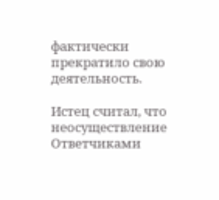фактически прекратило свою деятельность.

Истец считал, что неосуществление Ответчиками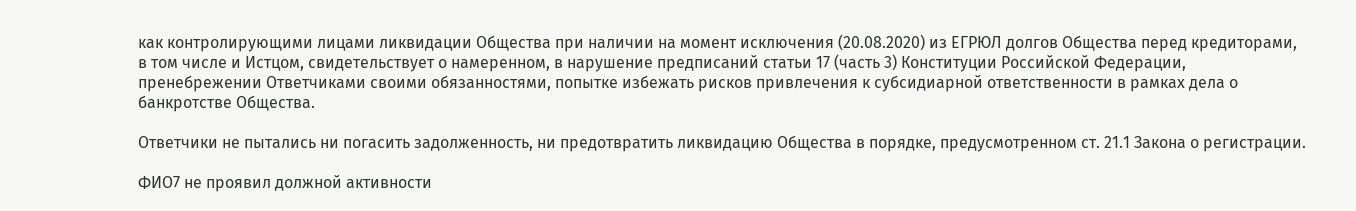как контролирующими лицами ликвидации Общества при наличии на момент исключения (20.08.2020) из ЕГРЮЛ долгов Общества перед кредиторами, в том числе и Истцом, свидетельствует о намеренном, в нарушение предписаний статьи 17 (часть 3) Конституции Российской Федерации, пренебрежении Ответчиками своими обязанностями, попытке избежать рисков привлечения к субсидиарной ответственности в рамках дела о банкротстве Общества.

Ответчики не пытались ни погасить задолженность, ни предотвратить ликвидацию Общества в порядке, предусмотренном ст. 21.1 Закона о регистрации.

ФИО7 не проявил должной активности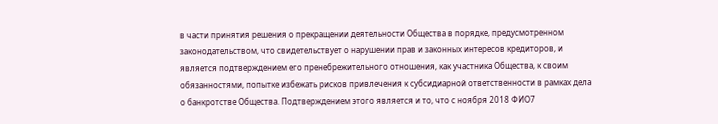в части принятия решения о прекращении деятельности Общества в порядке, предусмотренном законодательством, что свидетельствует о нарушении прав и законных интересов кредиторов, и является подтверждением его пренебрежительного отношения, как участника Общества, к своим обязанностями, попытке избежать рисков привлечения к субсидиарной ответственности в рамках дела о банкротстве Общества. Подтверждением этого является и то, что с ноября 2018 ФИО7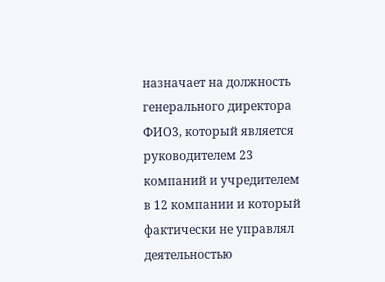назначает на должность генерального директора ФИО3, который является руководителем 23 компаний и учредителем в 12 компании и который фактически не управлял деятельностью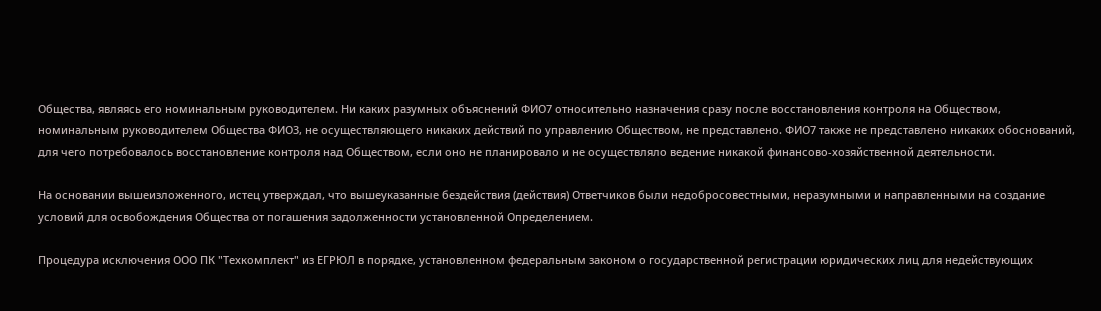Общества, являясь его номинальным руководителем. Ни каких разумных объяснений ФИО7 относительно назначения сразу после восстановления контроля на Обществом, номинальным руководителем Общества ФИО3, не осуществляющего никаких действий по управлению Обществом, не представлено. ФИО7 также не представлено никаких обоснований, для чего потребовалось восстановление контроля над Обществом, если оно не планировало и не осуществляло ведение никакой финансово-хозяйственной деятельности.

На основании вышеизложенного, истец утверждал, что вышеуказанные бездействия (действия) Ответчиков были недобросовестными, неразумными и направленными на создание условий для освобождения Общества от погашения задолженности установленной Определением.

Процедура исключения ООО ПК "Техкомплект" из ЕГРЮЛ в порядке, установленном федеральным законом о государственной регистрации юридических лиц для недействующих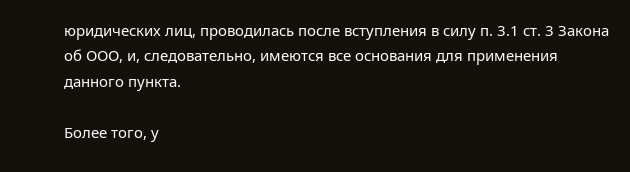юридических лиц, проводилась после вступления в силу п. 3.1 ст. 3 Закона об ООО, и, следовательно, имеются все основания для применения данного пункта.

Более того, у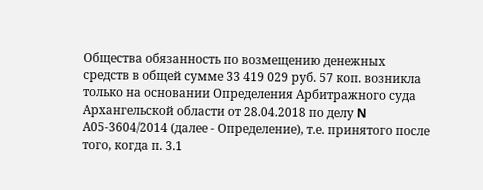Общества обязанность по возмещению денежных средств в общей сумме 33 419 029 руб. 57 коп. возникла только на основании Определения Арбитражного суда Архангельской области от 28.04.2018 по делу N А05-3604/2014 (далее - Определение), т.е. принятого после того, когда п. 3.1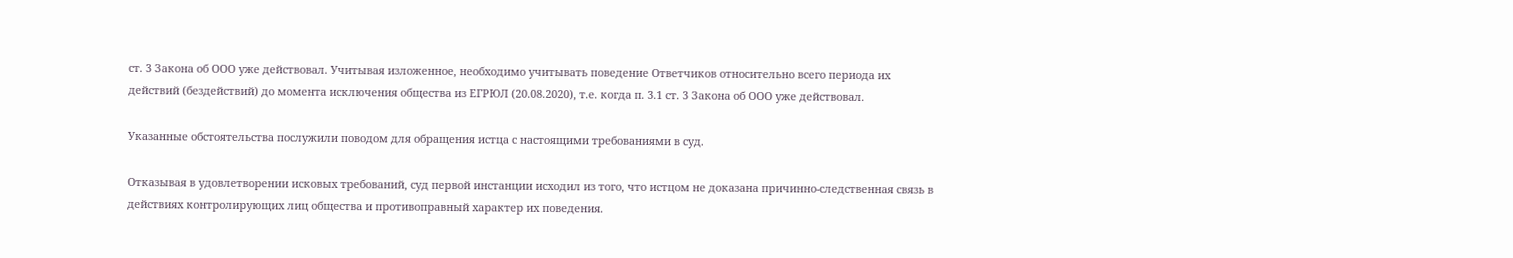ст. 3 Закона об ООО уже действовал. Учитывая изложенное, необходимо учитывать поведение Ответчиков относительно всего периода их действий (бездействий) до момента исключения общества из ЕГРЮЛ (20.08.2020), т.е. когда п. 3.1 ст. 3 Закона об ООО уже действовал.

Указанные обстоятельства послужили поводом для обращения истца с настоящими требованиями в суд.

Отказывая в удовлетворении исковых требований, суд первой инстанции исходил из того, что истцом не доказана причинно-следственная связь в действиях контролирующих лиц общества и противоправный характер их поведения.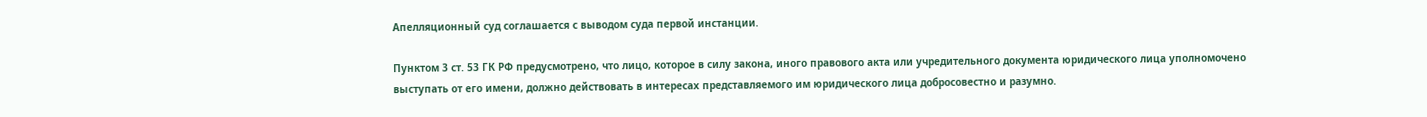Апелляционный суд соглашается с выводом суда первой инстанции.

Пунктом 3 ст. 53 ГК РФ предусмотрено, что лицо, которое в силу закона, иного правового акта или учредительного документа юридического лица уполномочено выступать от его имени, должно действовать в интересах представляемого им юридического лица добросовестно и разумно.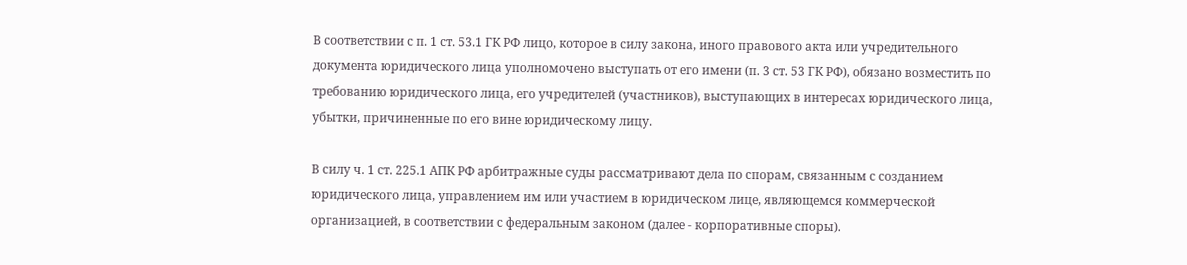В соответствии с п. 1 ст. 53.1 ГК РФ лицо, которое в силу закона, иного правового акта или учредительного документа юридического лица уполномочено выступать от его имени (п. 3 ст. 53 ГК РФ), обязано возместить по требованию юридического лица, его учредителей (участников), выступающих в интересах юридического лица, убытки, причиненные по его вине юридическому лицу.

В силу ч. 1 ст. 225.1 АПК РФ арбитражные суды рассматривают дела по спорам, связанным с созданием юридического лица, управлением им или участием в юридическом лице, являющемся коммерческой организацией, в соответствии с федеральным законом (далее - корпоративные споры).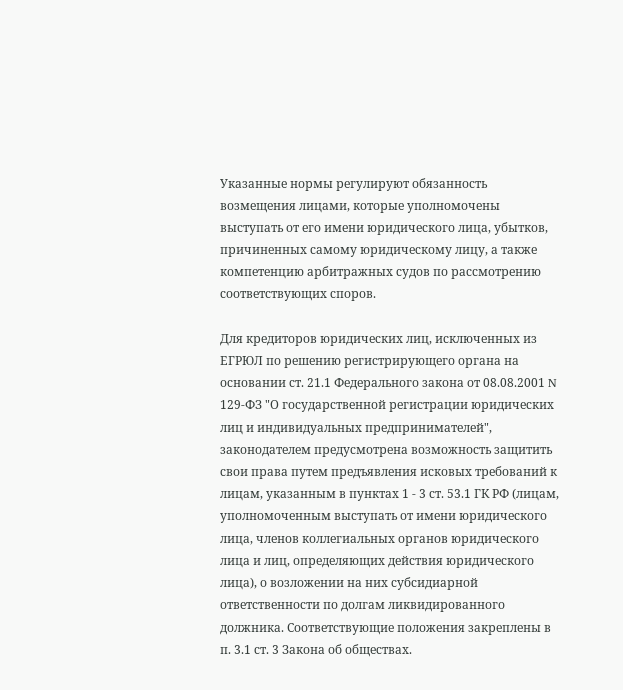Указанные нормы регулируют обязанность возмещения лицами, которые уполномочены выступать от его имени юридического лица, убытков, причиненных самому юридическому лицу, а также компетенцию арбитражных судов по рассмотрению соответствующих споров.

Для кредиторов юридических лиц, исключенных из ЕГРЮЛ по решению регистрирующего органа на основании ст. 21.1 Федерального закона от 08.08.2001 N 129-ФЗ "О государственной регистрации юридических лиц и индивидуальных предпринимателей", законодателем предусмотрена возможность защитить свои права путем предъявления исковых требований к лицам, указанным в пунктах 1 - 3 ст. 53.1 ГК РФ (лицам, уполномоченным выступать от имени юридического лица, членов коллегиальных органов юридического лица и лиц, определяющих действия юридического лица), о возложении на них субсидиарной ответственности по долгам ликвидированного должника. Соответствующие положения закреплены в п. 3.1 ст. 3 Закона об обществах.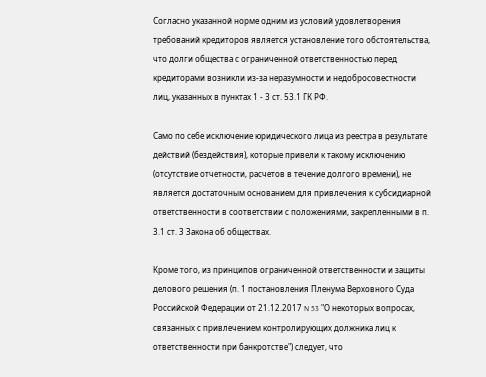Согласно указанной норме одним из условий удовлетворения требований кредиторов является установление того обстоятельства, что долги общества с ограниченной ответственностью перед кредиторами возникли из-за неразумности и недобросовестности лиц, указанных в пунктах 1 - 3 ст. 53.1 ГК РФ.

Само по себе исключение юридического лица из реестра в результате действий (бездействия), которые привели к такому исключению (отсутствие отчетности, расчетов в течение долгого времени), не является достаточным основанием для привлечения к субсидиарной ответственности в соответствии с положениями, закрепленными в п. 3.1 ст. 3 Закона об обществах.

Кроме того, из принципов ограниченной ответственности и защиты делового решения (п. 1 постановления Пленума Верховного Суда Российской Федерации от 21.12.2017 N 53 "О некоторых вопросах, связанных с привлечением контролирующих должника лиц к ответственности при банкротстве") следует, что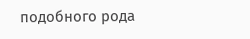подобного рода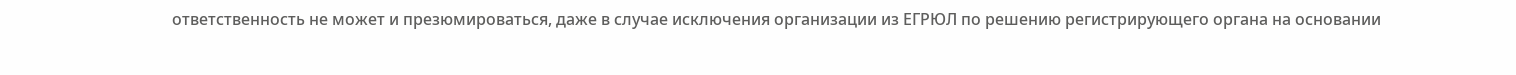ответственность не может и презюмироваться, даже в случае исключения организации из ЕГРЮЛ по решению регистрирующего органа на основании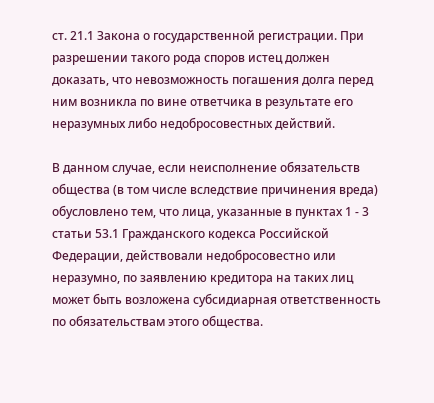ст. 21.1 Закона о государственной регистрации. При разрешении такого рода споров истец должен доказать, что невозможность погашения долга перед ним возникла по вине ответчика в результате его неразумных либо недобросовестных действий.

В данном случае, если неисполнение обязательств общества (в том числе вследствие причинения вреда) обусловлено тем, что лица, указанные в пунктах 1 - 3 статьи 53.1 Гражданского кодекса Российской Федерации, действовали недобросовестно или неразумно, по заявлению кредитора на таких лиц может быть возложена субсидиарная ответственность по обязательствам этого общества.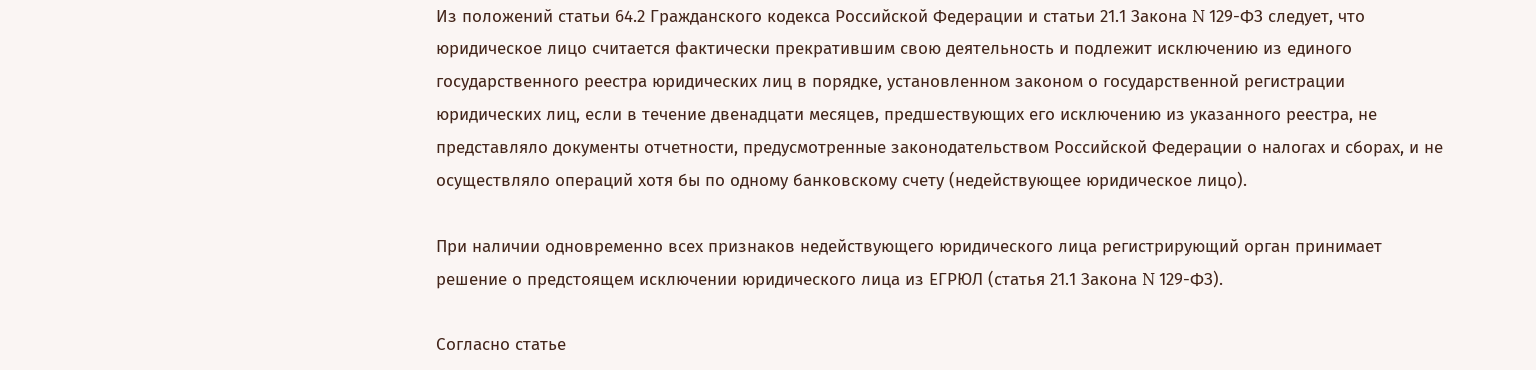Из положений статьи 64.2 Гражданского кодекса Российской Федерации и статьи 21.1 Закона N 129-ФЗ следует, что юридическое лицо считается фактически прекратившим свою деятельность и подлежит исключению из единого государственного реестра юридических лиц в порядке, установленном законом о государственной регистрации юридических лиц, если в течение двенадцати месяцев, предшествующих его исключению из указанного реестра, не представляло документы отчетности, предусмотренные законодательством Российской Федерации о налогах и сборах, и не осуществляло операций хотя бы по одному банковскому счету (недействующее юридическое лицо).

При наличии одновременно всех признаков недействующего юридического лица регистрирующий орган принимает решение о предстоящем исключении юридического лица из ЕГРЮЛ (статья 21.1 Закона N 129-ФЗ).

Согласно статье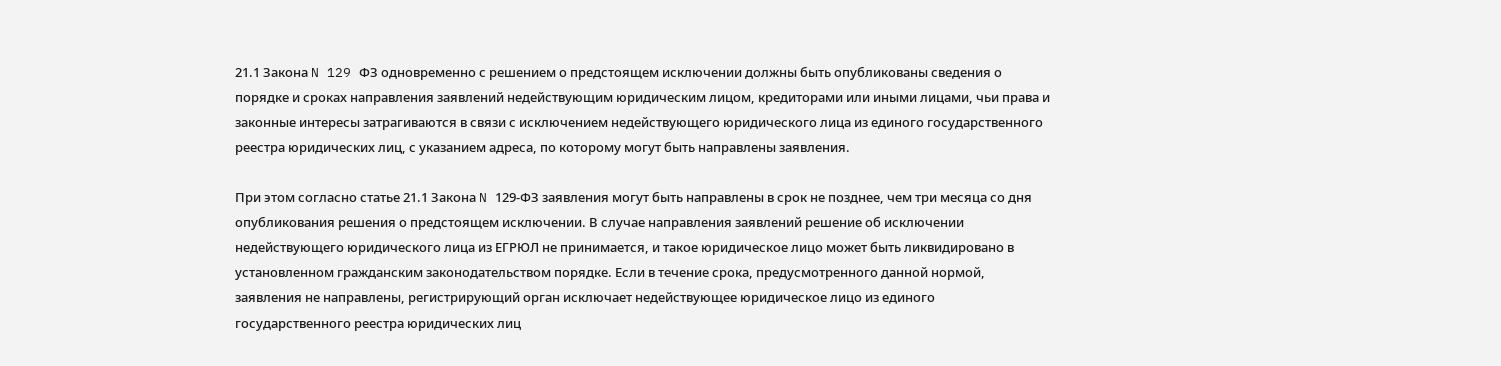21.1 Закона N 129 ФЗ одновременно с решением о предстоящем исключении должны быть опубликованы сведения о порядке и сроках направления заявлений недействующим юридическим лицом, кредиторами или иными лицами, чьи права и законные интересы затрагиваются в связи с исключением недействующего юридического лица из единого государственного реестра юридических лиц, с указанием адреса, по которому могут быть направлены заявления.

При этом согласно статье 21.1 Закона N 129-ФЗ заявления могут быть направлены в срок не позднее, чем три месяца со дня опубликования решения о предстоящем исключении. В случае направления заявлений решение об исключении недействующего юридического лица из ЕГРЮЛ не принимается, и такое юридическое лицо может быть ликвидировано в установленном гражданским законодательством порядке. Если в течение срока, предусмотренного данной нормой, заявления не направлены, регистрирующий орган исключает недействующее юридическое лицо из единого государственного реестра юридических лиц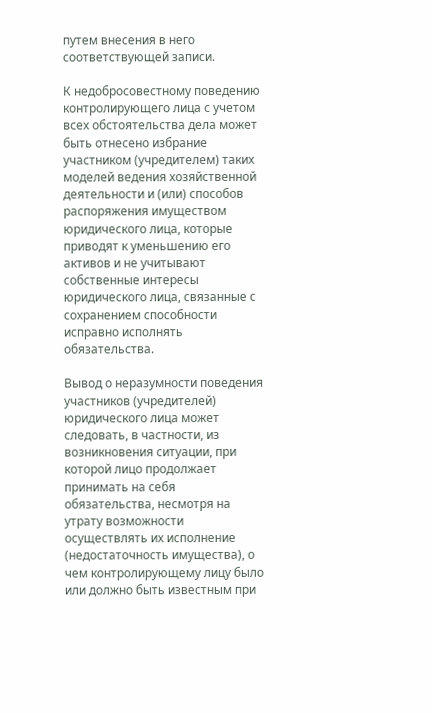путем внесения в него соответствующей записи.

К недобросовестному поведению контролирующего лица с учетом всех обстоятельства дела может быть отнесено избрание участником (учредителем) таких моделей ведения хозяйственной деятельности и (или) способов распоряжения имуществом юридического лица, которые приводят к уменьшению его активов и не учитывают собственные интересы юридического лица, связанные с сохранением способности исправно исполнять обязательства.

Вывод о неразумности поведения участников (учредителей) юридического лица может следовать, в частности, из возникновения ситуации, при которой лицо продолжает принимать на себя обязательства, несмотря на утрату возможности осуществлять их исполнение (недостаточность имущества), о чем контролирующему лицу было или должно быть известным при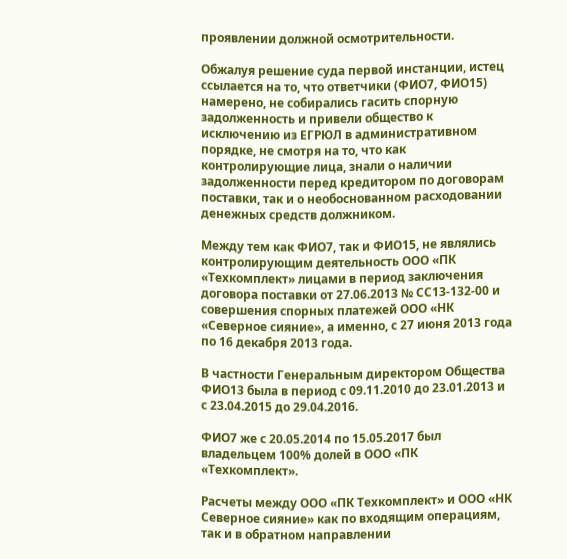проявлении должной осмотрительности.

Обжалуя решение суда первой инстанции, истец ссылается на то, что ответчики (ФИО7, ФИО15) намерено, не собирались гасить спорную задолженность и привели общество к исключению из ЕГРЮЛ в административном порядке, не смотря на то, что как контролирующие лица, знали о наличии задолженности перед кредитором по договорам поставки, так и о необоснованном расходовании денежных средств должником.

Между тем как ФИО7, так и ФИО15, не являлись контролирующим деятельность ООО «ПК «Техкомплект» лицами в период заключения договора поставки от 27.06.2013 № СС13-132-00 и совершения спорных платежей ООО «НК «Северное сияние», а именно, с 27 июня 2013 года по 16 декабря 2013 года.

В частности Генеральным директором Общества ФИО13 была в период с 09.11.2010 до 23.01.2013 и с 23.04.2015 до 29.04.2016.

ФИО7 же с 20.05.2014 по 15.05.2017 был владельцем 100% долей в ООО «ПК «Техкомплект».

Расчеты между ООО «ПК Техкомплект» и ООО «НК Северное сияние» как по входящим операциям, так и в обратном направлении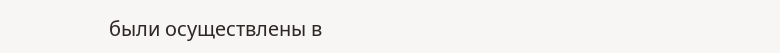были осуществлены в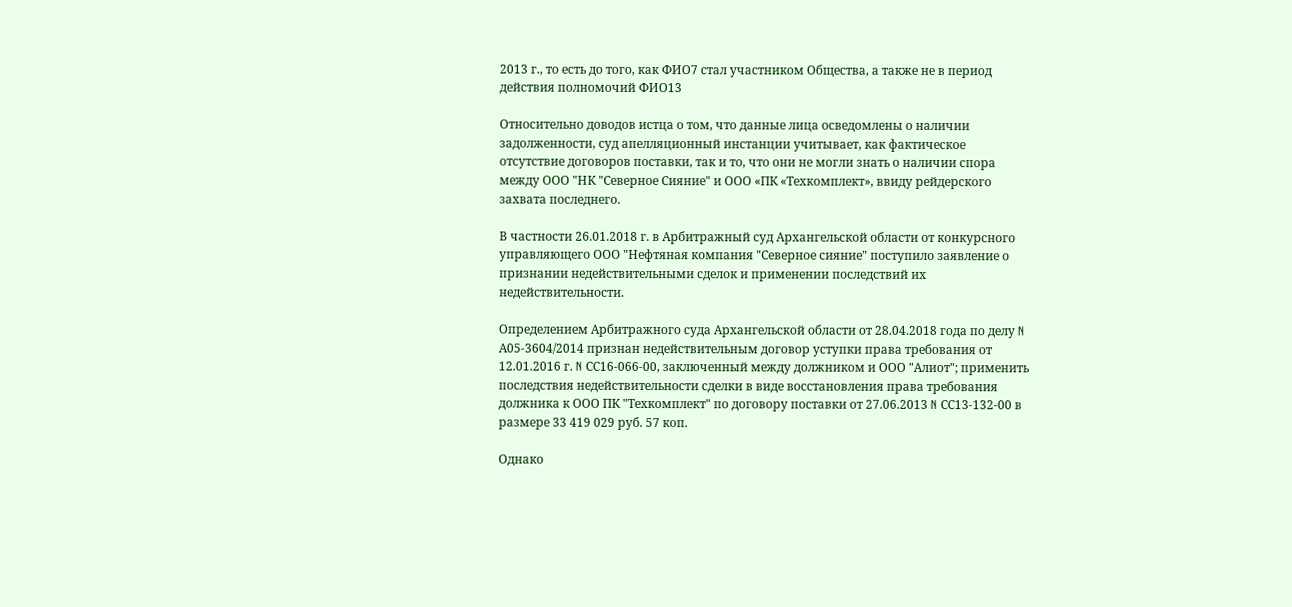2013 г., то есть до того, как ФИО7 стал участником Общества, а также не в период действия полномочий ФИО13

Относительно доводов истца о том, что данные лица осведомлены о наличии задолженности, суд апелляционный инстанции учитывает, как фактическое отсутствие договоров поставки, так и то, что они не могли знать о наличии спора между ООО "НК "Северное Сияние" и ООО «ПК «Техкомплект», ввиду рейдерского захвата последнего.

В частности 26.01.2018 г. в Арбитражный суд Архангельской области от конкурсного управляющего ООО "Нефтяная компания "Северное сияние" поступило заявление о признании недействительными сделок и применении последствий их недействительности.

Определением Арбитражного суда Архангельской области от 28.04.2018 года по делу N А05-3604/2014 признан недействительным договор уступки права требования от 12.01.2016 г. N СС16-066-00, заключенный между должником и ООО "Алиот"; применить последствия недействительности сделки в виде восстановления права требования должника к ООО ПК "Техкомплект" по договору поставки от 27.06.2013 N СС13-132-00 в размере 33 419 029 руб. 57 коп.

Однако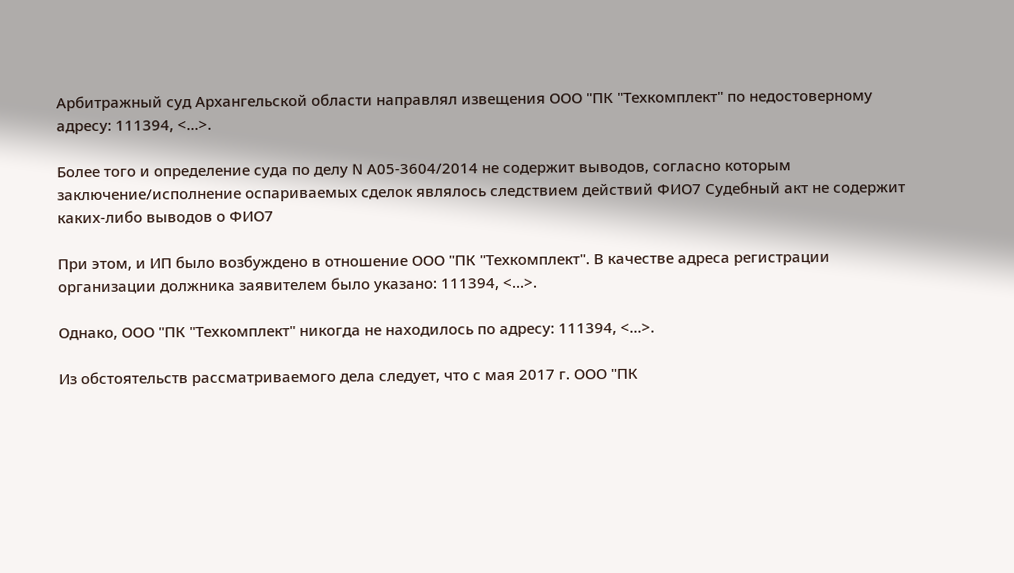Арбитражный суд Архангельской области направлял извещения ООО "ПК "Техкомплект" по недостоверному адресу: 111394, <...>.

Более того и определение суда по делу N А05-3604/2014 не содержит выводов, согласно которым заключение/исполнение оспариваемых сделок являлось следствием действий ФИО7 Судебный акт не содержит каких-либо выводов о ФИО7

При этом, и ИП было возбуждено в отношение ООО "ПК "Техкомплект". В качестве адреса регистрации организации должника заявителем было указано: 111394, <...>.

Однако, ООО "ПК "Техкомплект" никогда не находилось по адресу: 111394, <...>.

Из обстоятельств рассматриваемого дела следует, что с мая 2017 г. ООО "ПК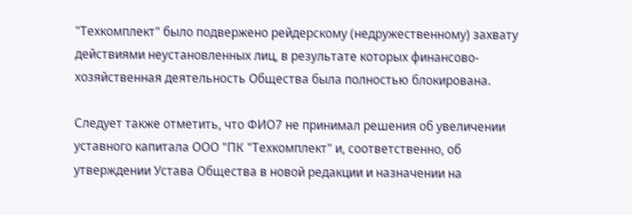"Техкомплект" было подвержено рейдерскому (недружественному) захвату действиями неустановленных лиц, в результате которых финансово-хозяйственная деятельность Общества была полностью блокирована.

Следует также отметить, что ФИО7 не принимал решения об увеличении уставного капитала ООО "ПК "Техкомплект" и, соответственно, об утверждении Устава Общества в новой редакции и назначении на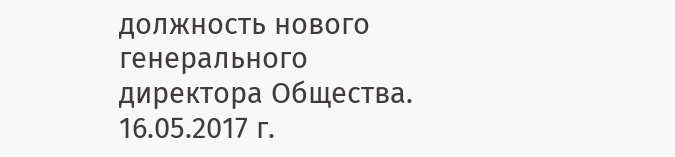должность нового генерального директора Общества. 16.05.2017 г.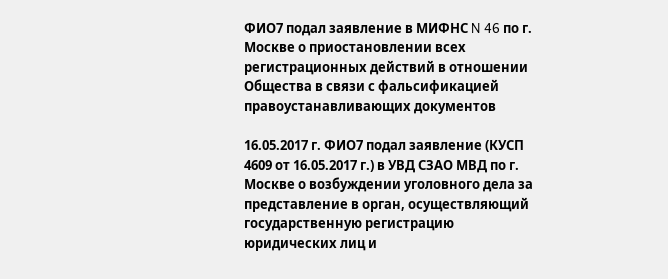ФИО7 подал заявление в МИФНС N 46 по г. Москве о приостановлении всех регистрационных действий в отношении Общества в связи с фальсификацией правоустанавливающих документов

16.05.2017 г. ФИО7 подал заявление (КУСП 4609 от 16.05.2017 г.) в УВД СЗАО МВД по г. Москве о возбуждении уголовного дела за представление в орган, осуществляющий государственную регистрацию юридических лиц и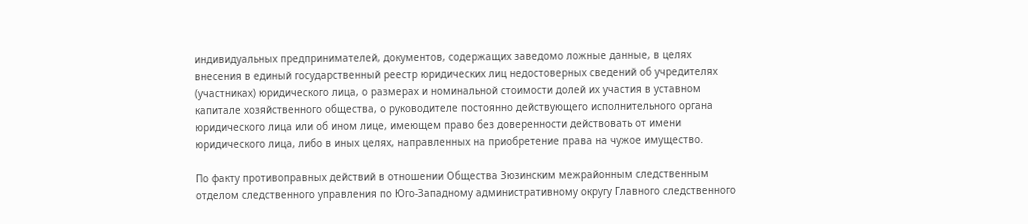индивидуальных предпринимателей, документов, содержащих заведомо ложные данные, в целях внесения в единый государственный реестр юридических лиц недостоверных сведений об учредителях (участниках) юридического лица, о размерах и номинальной стоимости долей их участия в уставном капитале хозяйственного общества, о руководителе постоянно действующего исполнительного органа юридического лица или об ином лице, имеющем право без доверенности действовать от имени юридического лица, либо в иных целях, направленных на приобретение права на чужое имущество.

По факту противоправных действий в отношении Общества Зюзинским межрайонным следственным отделом следственного управления по Юго-Западному административному округу Главного следственного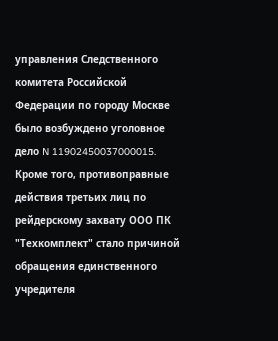управления Следственного комитета Российской Федерации по городу Москве было возбуждено уголовное дело N 11902450037000015. Кроме того, противоправные действия третьих лиц по рейдерскому захвату ООО ПК "Техкомплект" стало причиной обращения единственного учредителя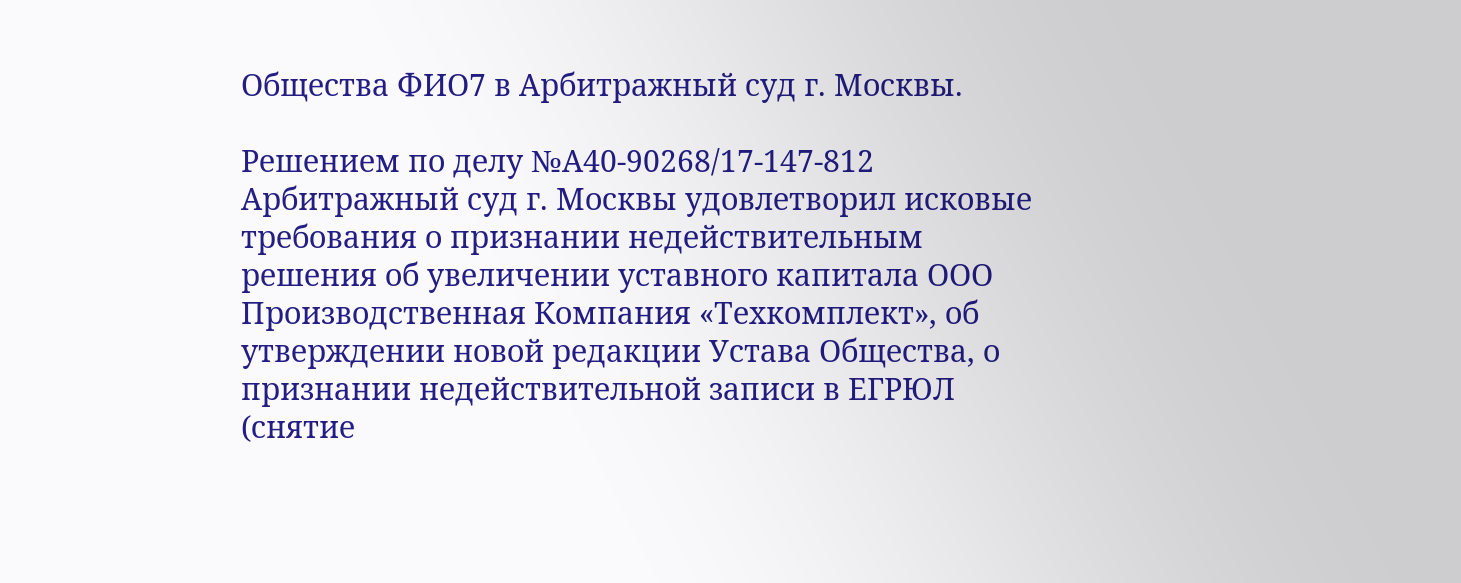Общества ФИО7 в Арбитражный суд г. Москвы.

Решением по делу №А40-90268/17-147-812 Арбитражный суд г. Москвы удовлетворил исковые требования о признании недействительным решения об увеличении уставного капитала ООО Производственная Компания «Техкомплект», об утверждении новой редакции Устава Общества, о признании недействительной записи в ЕГРЮЛ (снятие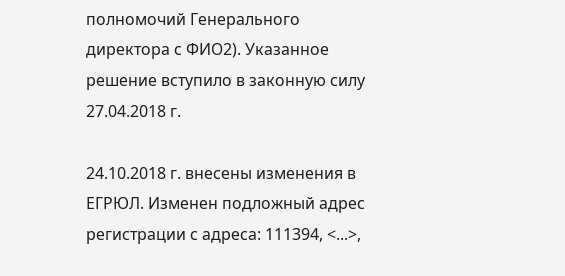полномочий Генерального директора с ФИО2). Указанное решение вступило в законную силу 27.04.2018 г.

24.10.2018 г. внесены изменения в ЕГРЮЛ. Изменен подложный адрес регистрации с адреса: 111394, <...>,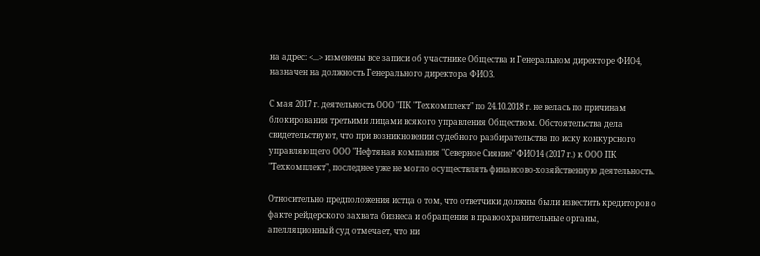на адрес: <...> изменены все записи об участнике Общества и Генеральном директоре ФИО4, назначен на должность Генерального директора ФИО3.

С мая 2017 г. деятельность ООО "ПК "Техкомплект" по 24.10.2018 г. не велась по причинам блокирования третьими лицами всякого управления Обществом. Обстоятельства дела свидетельствуют, что при возникновении судебного разбирательства по иску конкурсного управляющего ООО "Нефтяная компания "Северное Сияние" ФИО14 (2017 г.) к ООО ПК "Техкомплект", последнее уже не могло осуществлять финансово-хозяйственную деятельность.

Относительно предположения истца о том, что ответчики должны были известить кредиторов о факте рейдерского захвата бизнеса и обращения в правоохранительные органы, апелляционный суд отмечает, что ни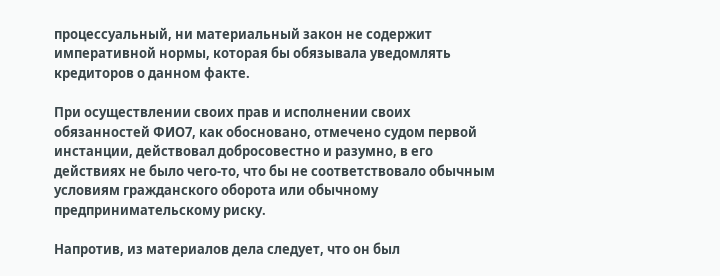процессуальный, ни материальный закон не содержит императивной нормы, которая бы обязывала уведомлять кредиторов о данном факте.

При осуществлении своих прав и исполнении своих обязанностей ФИО7, как обосновано, отмечено судом первой инстанции, действовал добросовестно и разумно, в его действиях не было чего-то, что бы не соответствовало обычным условиям гражданского оборота или обычному предпринимательскому риску.

Напротив, из материалов дела следует, что он был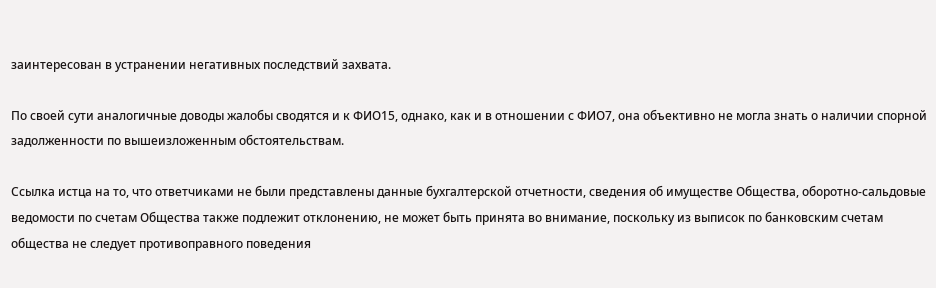заинтересован в устранении негативных последствий захвата.

По своей сути аналогичные доводы жалобы сводятся и к ФИО15, однако, как и в отношении с ФИО7, она объективно не могла знать о наличии спорной задолженности по вышеизложенным обстоятельствам.

Ссылка истца на то, что ответчиками не были представлены данные бухгалтерской отчетности, сведения об имуществе Общества, оборотно-сальдовые ведомости по счетам Общества также подлежит отклонению, не может быть принята во внимание, поскольку из выписок по банковским счетам общества не следует противоправного поведения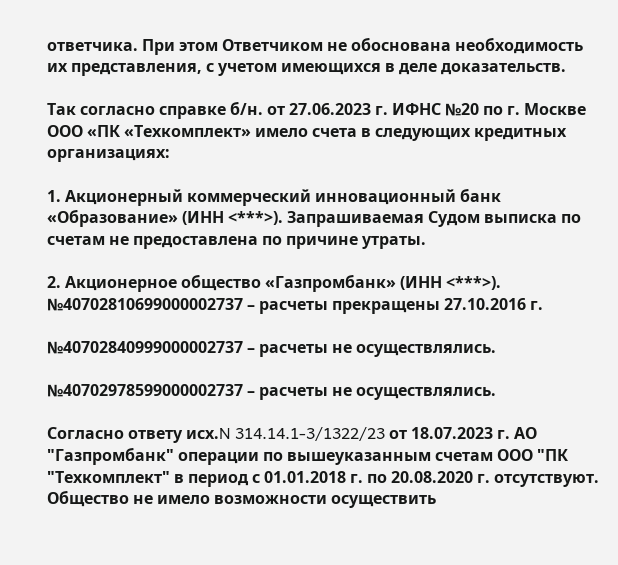ответчика. При этом Ответчиком не обоснована необходимость их представления, с учетом имеющихся в деле доказательств.

Так согласно справке б/н. от 27.06.2023 г. ИФНС №20 по г. Москве ООО «ПК «Техкомплект» имело счета в следующих кредитных организациях:

1. Акционерный коммерческий инновационный банк «Образование» (ИНН <***>). Запрашиваемая Судом выписка по счетам не предоставлена по причине утраты.

2. Акционерное общество «Газпромбанк» (ИНН <***>). №40702810699000002737 – расчеты прекращены 27.10.2016 г.

№40702840999000002737 – расчеты не осуществлялись.

№40702978599000002737 – расчеты не осуществлялись.

Согласно ответу исх.N 314.14.1-3/1322/23 от 18.07.2023 г. АО "Газпромбанк" операции по вышеуказанным счетам ООО "ПК "Техкомплект" в период с 01.01.2018 г. по 20.08.2020 г. отсутствуют. Общество не имело возможности осуществить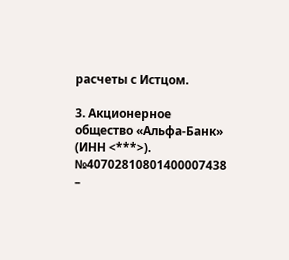расчеты с Истцом.

3. Акционерное общество «Альфа-Банк» (ИНН <***>). №40702810801400007438 –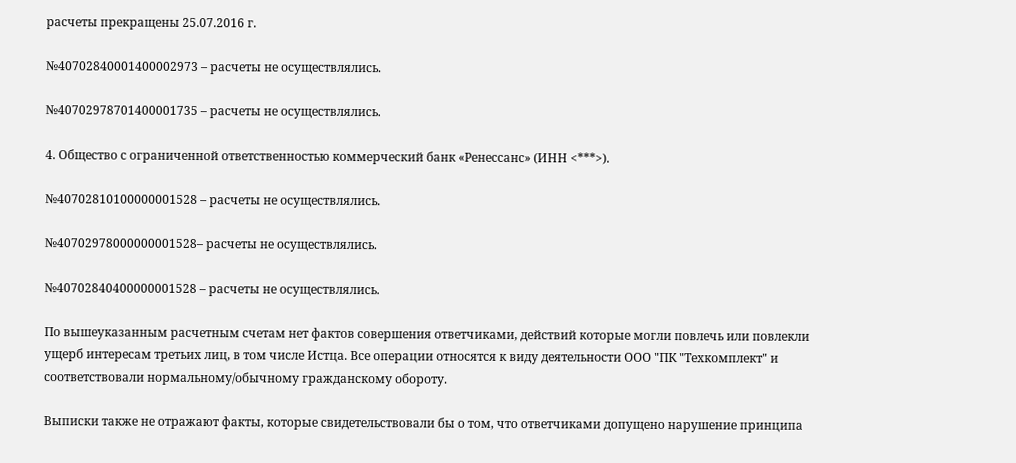расчеты прекращены 25.07.2016 г.

№40702840001400002973 – расчеты не осуществлялись.

№40702978701400001735 – расчеты не осуществлялись.

4. Общество с ограниченной ответственностью коммерческий банк «Ренессанс» (ИНН <***>).

№40702810100000001528 – расчеты не осуществлялись.

№40702978000000001528– расчеты не осуществлялись.

№40702840400000001528 – расчеты не осуществлялись.

По вышеуказанным расчетным счетам нет фактов совершения ответчиками, действий которые могли повлечь или повлекли ущерб интересам третьих лиц, в том числе Истца. Все операции относятся к виду деятельности ООО "ПК "Техкомплект" и соответствовали нормальному/обычному гражданскому обороту.

Выписки также не отражают факты, которые свидетельствовали бы о том, что ответчиками допущено нарушение принципа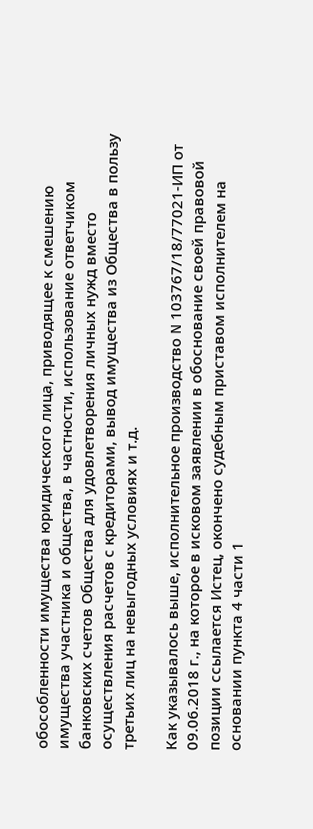обособленности имущества юридического лица, приводящее к смешению имущества участника и общества, в частности, использование ответчиком банковских счетов Общества для удовлетворения личных нужд вместо осуществления расчетов с кредиторами, вывод имущества из Общества в пользу третьих лиц на невыгодных условиях и т.д.

Как указывалось выше, исполнительное производство N 103767/18/77021-ИП от 09.06.2018 г., на которое в исковом заявлении в обоснование своей правовой позиции ссылается Истец, окончено судебным приставом исполнителем на основании пункта 4 части 1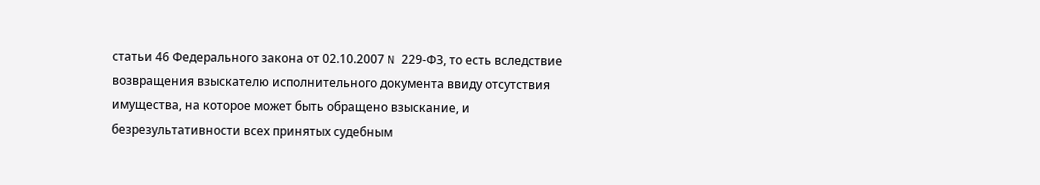статьи 46 Федерального закона от 02.10.2007 N 229-ФЗ, то есть вследствие возвращения взыскателю исполнительного документа ввиду отсутствия имущества, на которое может быть обращено взыскание, и безрезультативности всех принятых судебным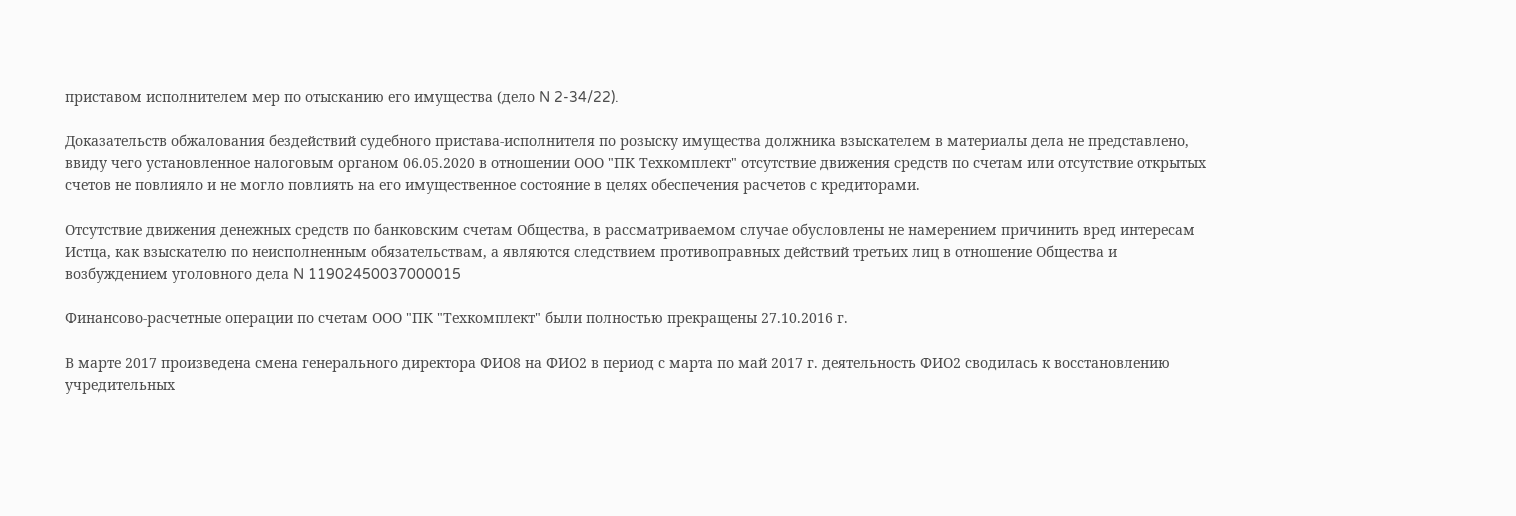приставом исполнителем мер по отысканию его имущества (дело N 2-34/22).

Доказательств обжалования бездействий судебного пристава-исполнителя по розыску имущества должника взыскателем в материалы дела не представлено, ввиду чего установленное налоговым органом 06.05.2020 в отношении ООО "ПК Техкомплект" отсутствие движения средств по счетам или отсутствие открытых счетов не повлияло и не могло повлиять на его имущественное состояние в целях обеспечения расчетов с кредиторами.

Отсутствие движения денежных средств по банковским счетам Общества, в рассматриваемом случае обусловлены не намерением причинить вред интересам Истца, как взыскателю по неисполненным обязательствам, а являются следствием противоправных действий третьих лиц в отношение Общества и возбуждением уголовного дела N 11902450037000015

Финансово-расчетные операции по счетам ООО "ПК "Техкомплект" были полностью прекращены 27.10.2016 г.

В марте 2017 произведена смена генерального директора ФИО8 на ФИО2 в период с марта по май 2017 г. деятельность ФИО2 сводилась к восстановлению учредительных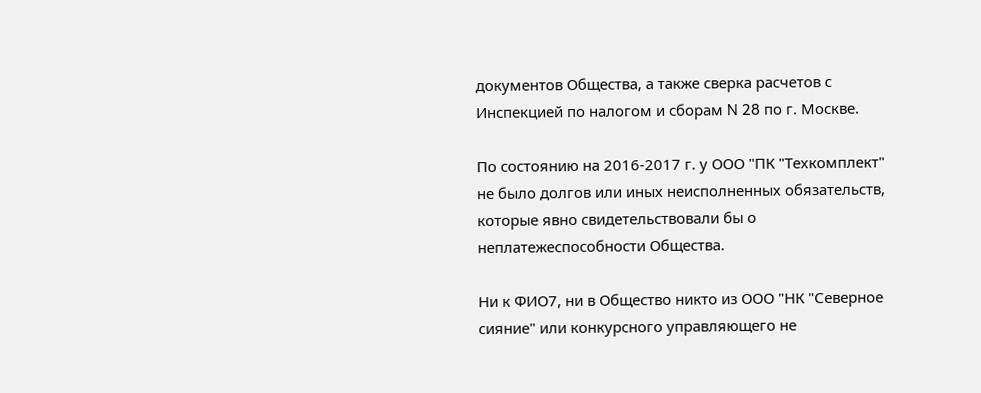документов Общества, а также сверка расчетов с Инспекцией по налогом и сборам N 28 по г. Москве.

По состоянию на 2016-2017 г. у ООО "ПК "Техкомплект" не было долгов или иных неисполненных обязательств, которые явно свидетельствовали бы о неплатежеспособности Общества.

Ни к ФИО7, ни в Общество никто из ООО "НК "Северное сияние" или конкурсного управляющего не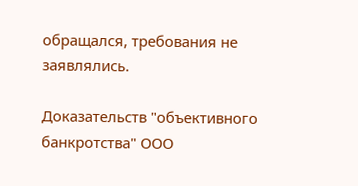обращался, требования не заявлялись.

Доказательств "объективного банкротства" ООО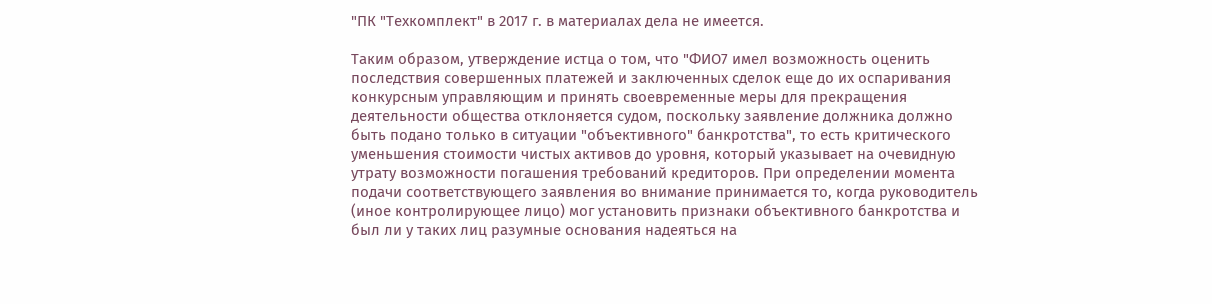"ПК "Техкомплект" в 2017 г. в материалах дела не имеется.

Таким образом, утверждение истца о том, что "ФИО7 имел возможность оценить последствия совершенных платежей и заключенных сделок еще до их оспаривания конкурсным управляющим и принять своевременные меры для прекращения деятельности общества отклоняется судом, поскольку заявление должника должно быть подано только в ситуации "объективного" банкротства", то есть критического уменьшения стоимости чистых активов до уровня, который указывает на очевидную утрату возможности погашения требований кредиторов. При определении момента подачи соответствующего заявления во внимание принимается то, когда руководитель (иное контролирующее лицо) мог установить признаки объективного банкротства и был ли у таких лиц разумные основания надеяться на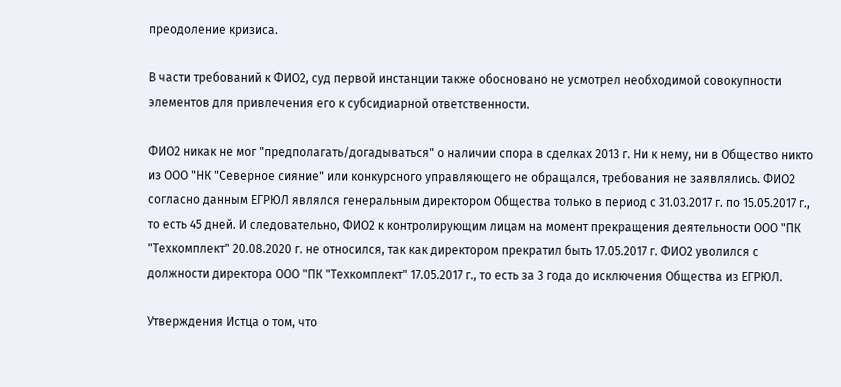преодоление кризиса.

В части требований к ФИО2, суд первой инстанции также обосновано не усмотрел необходимой совокупности элементов для привлечения его к субсидиарной ответственности.

ФИО2 никак не мог "предполагать/догадываться" о наличии спора в сделках 2013 г. Ни к нему, ни в Общество никто из ООО "НК "Северное сияние" или конкурсного управляющего не обращался, требования не заявлялись. ФИО2 согласно данным ЕГРЮЛ являлся генеральным директором Общества только в период с 31.03.2017 г. по 15.05.2017 г., то есть 45 дней. И следовательно, ФИО2 к контролирующим лицам на момент прекращения деятельности ООО "ПК "Техкомплект" 20.08.2020 г. не относился, так как директором прекратил быть 17.05.2017 г. ФИО2 уволился с должности директора ООО "ПК "Техкомплект" 17.05.2017 г., то есть за 3 года до исключения Общества из ЕГРЮЛ.

Утверждения Истца о том, что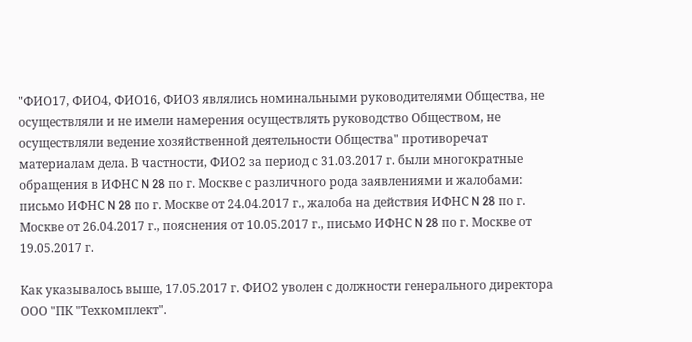"ФИО17, ФИО4, ФИО16, ФИО3 являлись номинальными руководителями Общества, не осуществляли и не имели намерения осуществлять руководство Обществом, не осуществляли ведение хозяйственной деятельности Общества" противоречат материалам дела. В частности, ФИО2 за период с 31.03.2017 г. были многократные обращения в ИФНС N 28 по г. Москве с различного рода заявлениями и жалобами: письмо ИФНС N 28 по г. Москве от 24.04.2017 г., жалоба на действия ИФНС N 28 по г. Москве от 26.04.2017 г., пояснения от 10.05.2017 г., письмо ИФНС N 28 по г. Москве от 19.05.2017 г.

Как указывалось выше, 17.05.2017 г. ФИО2 уволен с должности генерального директора ООО "ПК "Техкомплект".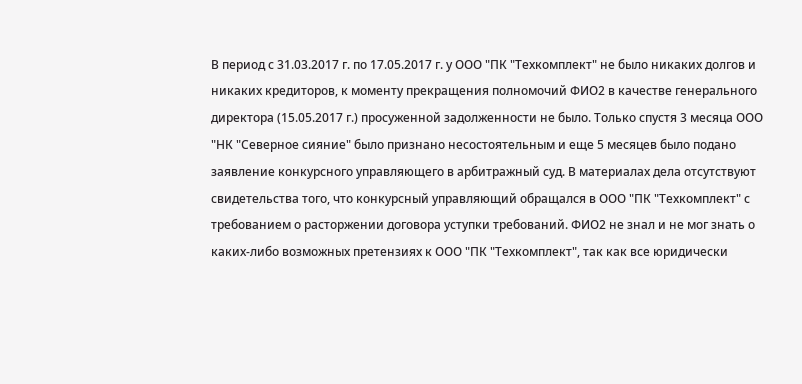В период с 31.03.2017 г. по 17.05.2017 г. у ООО "ПК "Техкомплект" не было никаких долгов и никаких кредиторов, к моменту прекращения полномочий ФИО2 в качестве генерального директора (15.05.2017 г.) просуженной задолженности не было. Только спустя 3 месяца ООО "НК "Северное сияние" было признано несостоятельным и еще 5 месяцев было подано заявление конкурсного управляющего в арбитражный суд. В материалах дела отсутствуют свидетельства того, что конкурсный управляющий обращался в ООО "ПК "Техкомплект" с требованием о расторжении договора уступки требований. ФИО2 не знал и не мог знать о каких-либо возможных претензиях к ООО "ПК "Техкомплект", так как все юридически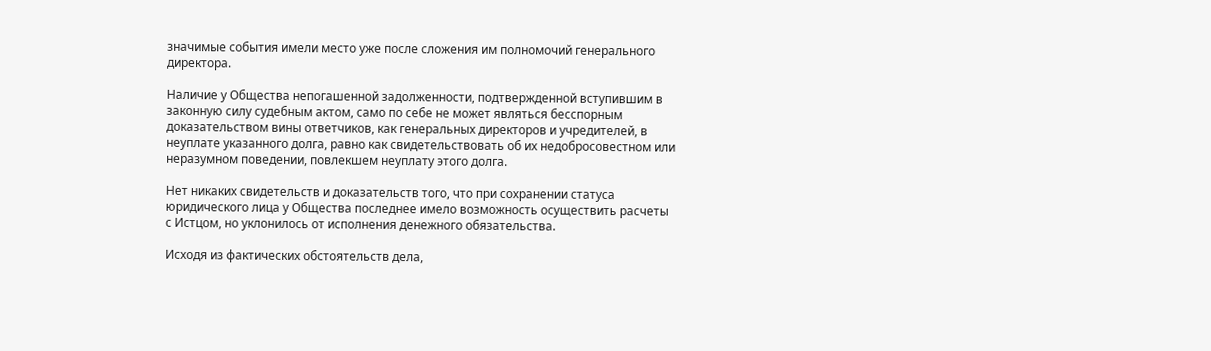значимые события имели место уже после сложения им полномочий генерального директора.

Наличие у Общества непогашенной задолженности, подтвержденной вступившим в законную силу судебным актом, само по себе не может являться бесспорным доказательством вины ответчиков, как генеральных директоров и учредителей, в неуплате указанного долга, равно как свидетельствовать об их недобросовестном или неразумном поведении, повлекшем неуплату этого долга.

Нет никаких свидетельств и доказательств того, что при сохранении статуса юридического лица у Общества последнее имело возможность осуществить расчеты с Истцом, но уклонилось от исполнения денежного обязательства.

Исходя из фактических обстоятельств дела,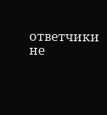ответчики не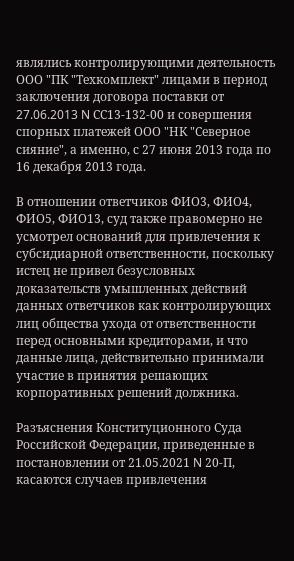являлись контролирующими деятельность ООО "ПК "Техкомплект" лицами в период заключения договора поставки от 27.06.2013 N СС13-132-00 и совершения спорных платежей ООО "НК "Северное сияние", а именно, с 27 июня 2013 года по 16 декабря 2013 года.

В отношении ответчиков ФИО3, ФИО4, ФИО5, ФИО13, суд также правомерно не усмотрел оснований для привлечения к субсидиарной ответственности, поскольку истец не привел безусловных доказательств умышленных действий данных ответчиков как контролирующих лиц общества ухода от ответственности перед основными кредиторами, и что данные лица, действительно принимали участие в принятия решающих корпоративных решений должника.

Разъяснения Конституционного Суда Российской Федерации, приведенные в постановлении от 21.05.2021 N 20-П, касаются случаев привлечения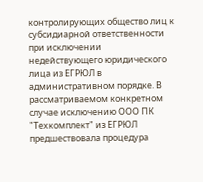контролирующих общество лиц к субсидиарной ответственности при исключении недействующего юридического лица из ЕГРЮЛ в административном порядке. В рассматриваемом конкретном случае исключению ООО ПК "Техкомплект" из ЕГРЮЛ предшествовала процедура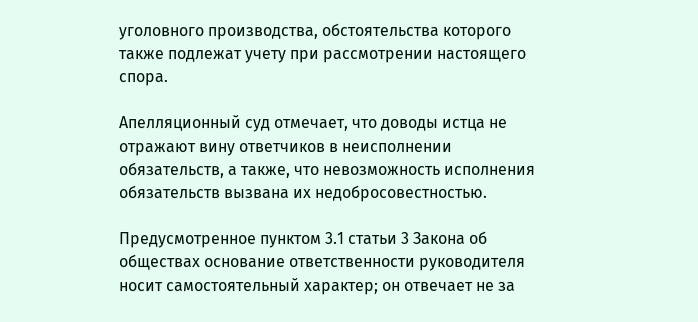уголовного производства, обстоятельства которого также подлежат учету при рассмотрении настоящего спора.

Апелляционный суд отмечает, что доводы истца не отражают вину ответчиков в неисполнении обязательств, а также, что невозможность исполнения обязательств вызвана их недобросовестностью.

Предусмотренное пунктом 3.1 статьи 3 Закона об обществах основание ответственности руководителя носит самостоятельный характер; он отвечает не за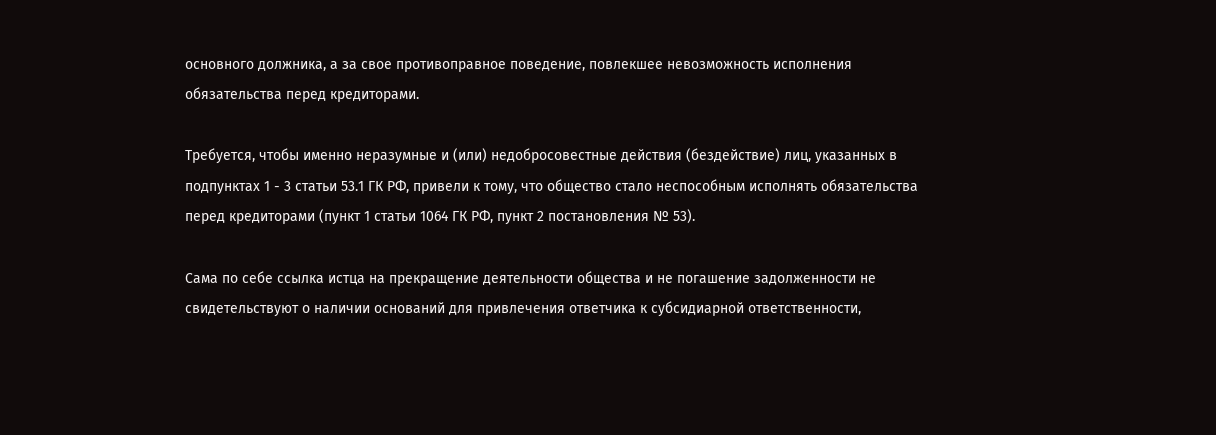основного должника, а за свое противоправное поведение, повлекшее невозможность исполнения обязательства перед кредиторами.

Требуется, чтобы именно неразумные и (или) недобросовестные действия (бездействие) лиц, указанных в подпунктах 1 - 3 статьи 53.1 ГК РФ, привели к тому, что общество стало неспособным исполнять обязательства перед кредиторами (пункт 1 статьи 1064 ГК РФ, пункт 2 постановления № 53).

Сама по себе ссылка истца на прекращение деятельности общества и не погашение задолженности не свидетельствуют о наличии оснований для привлечения ответчика к субсидиарной ответственности,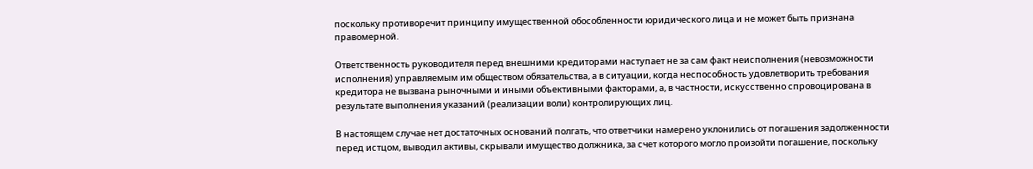поскольку противоречит принципу имущественной обособленности юридического лица и не может быть признана правомерной.

Ответственность руководителя перед внешними кредиторами наступает не за сам факт неисполнения (невозможности исполнения) управляемым им обществом обязательства, а в ситуации, когда неспособность удовлетворить требования кредитора не вызвана рыночными и иными объективными факторами, а, в частности, искусственно спровоцирована в результате выполнения указаний (реализации воли) контролирующих лиц.

В настоящем случае нет достаточных оснований полгать, что ответчики намерено уклонились от погашения задолженности перед истцом, выводил активы, скрывали имущество должника, за счет которого могло произойти погашение, поскольку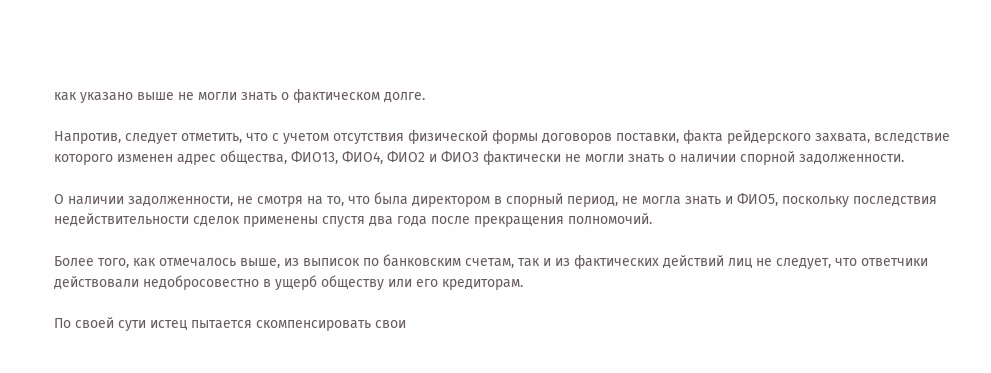как указано выше не могли знать о фактическом долге.

Напротив, следует отметить, что с учетом отсутствия физической формы договоров поставки, факта рейдерского захвата, вследствие которого изменен адрес общества, ФИО13, ФИО4, ФИО2 и ФИО3 фактически не могли знать о наличии спорной задолженности.

О наличии задолженности, не смотря на то, что была директором в спорный период, не могла знать и ФИО5, поскольку последствия недействительности сделок применены спустя два года после прекращения полномочий.

Более того, как отмечалось выше, из выписок по банковским счетам, так и из фактических действий лиц не следует, что ответчики действовали недобросовестно в ущерб обществу или его кредиторам.

По своей сути истец пытается скомпенсировать свои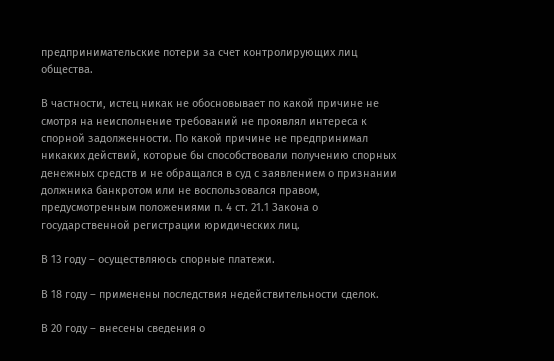предпринимательские потери за счет контролирующих лиц общества.

В частности, истец никак не обосновывает по какой причине не смотря на неисполнение требований не проявлял интереса к спорной задолженности. По какой причине не предпринимал никаких действий, которые бы способствовали получению спорных денежных средств и не обращался в суд с заявлением о признании должника банкротом или не воспользовался правом, предусмотренным положениями п. 4 ст. 21.1 Закона о государственной регистрации юридических лиц.

В 13 году – осуществляюсь спорные платежи.

В 18 году – применены последствия недействительности сделок.

В 20 году – внесены сведения о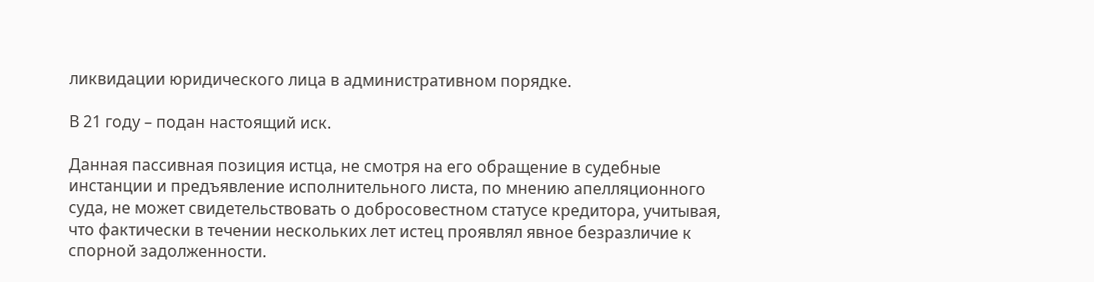ликвидации юридического лица в административном порядке.

В 21 году – подан настоящий иск.

Данная пассивная позиция истца, не смотря на его обращение в судебные инстанции и предъявление исполнительного листа, по мнению апелляционного суда, не может свидетельствовать о добросовестном статусе кредитора, учитывая, что фактически в течении нескольких лет истец проявлял явное безразличие к спорной задолженности.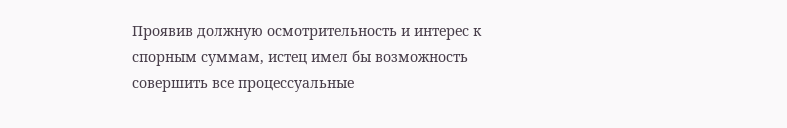Проявив должную осмотрительность и интерес к спорным суммам, истец имел бы возможность совершить все процессуальные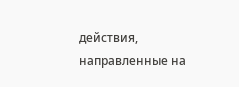действия, направленные на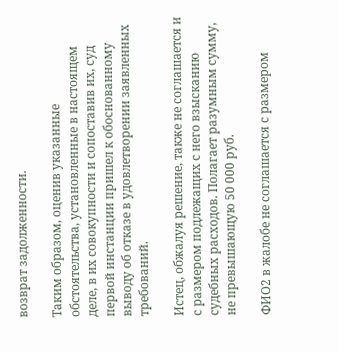возврат задолженности.

Таким образом, оценив указанные обстоятельства, установленные в настоящем деле, в их совокупности и сопоставив их, суд первой инстанции пришел к обоснованному выводу об отказе в удовлетворении заявленных требований.

Истец, обжалуя решение, также не соглашается и с размером подлежащих с него взысканию судебных расходов. Полагает разумным сумму, не превышающую 50 000 руб.

ФИО2 в жалобе не соглашается с размером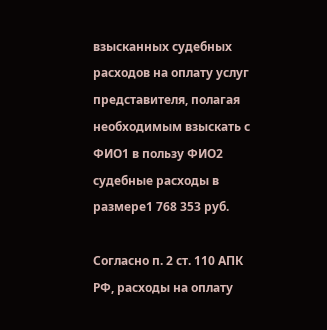взысканных судебных расходов на оплату услуг представителя, полагая необходимым взыскать с ФИО1 в пользу ФИО2 судебные расходы в размере1 768 353 руб.

Согласно п. 2 ст. 110 АПК РФ, расходы на оплату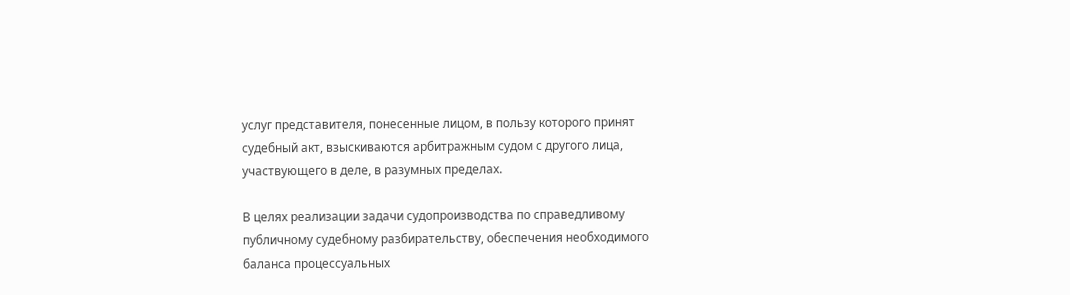услуг представителя, понесенные лицом, в пользу которого принят судебный акт, взыскиваются арбитражным судом с другого лица, участвующего в деле, в разумных пределах.

В целях реализации задачи судопроизводства по справедливому публичному судебному разбирательству, обеспечения необходимого баланса процессуальных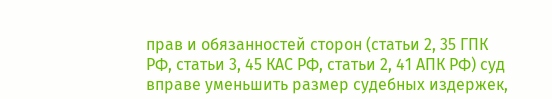прав и обязанностей сторон (статьи 2, 35 ГПК РФ, статьи 3, 45 КАС РФ, статьи 2, 41 АПК РФ) суд вправе уменьшить размер судебных издержек,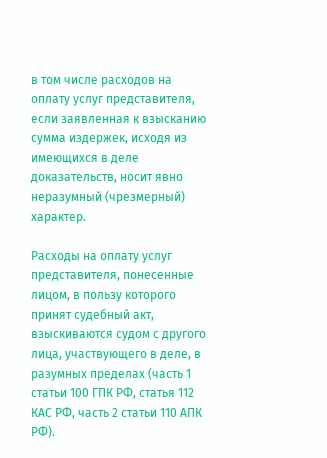в том числе расходов на оплату услуг представителя, если заявленная к взысканию сумма издержек, исходя из имеющихся в деле доказательств, носит явно неразумный (чрезмерный) характер.

Расходы на оплату услуг представителя, понесенные лицом, в пользу которого принят судебный акт, взыскиваются судом с другого лица, участвующего в деле, в разумных пределах (часть 1 статьи 100 ГПК РФ, статья 112 КАС РФ, часть 2 статьи 110 АПК РФ).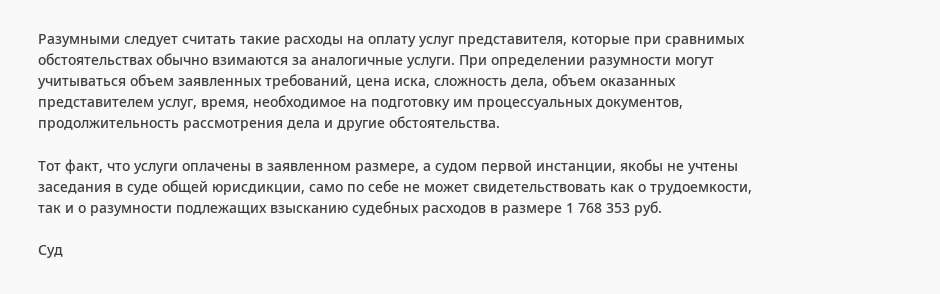Разумными следует считать такие расходы на оплату услуг представителя, которые при сравнимых обстоятельствах обычно взимаются за аналогичные услуги. При определении разумности могут учитываться объем заявленных требований, цена иска, сложность дела, объем оказанных представителем услуг, время, необходимое на подготовку им процессуальных документов, продолжительность рассмотрения дела и другие обстоятельства.

Тот факт, что услуги оплачены в заявленном размере, а судом первой инстанции, якобы не учтены заседания в суде общей юрисдикции, само по себе не может свидетельствовать как о трудоемкости, так и о разумности подлежащих взысканию судебных расходов в размере 1 768 353 руб.

Суд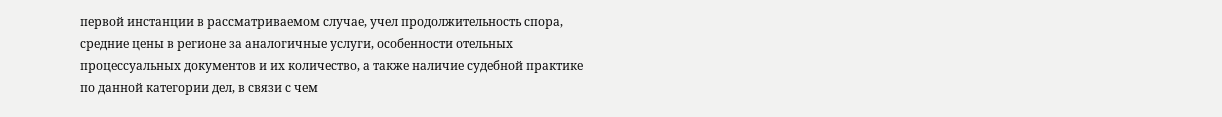первой инстанции в рассматриваемом случае, учел продолжительность спора, средние цены в регионе за аналогичные услуги, особенности отельных процессуальных документов и их количество, а также наличие судебной практике по данной категории дел, в связи с чем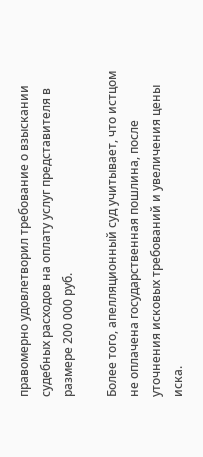правомерно удовлетворил требование о взыскании судебных расходов на оплату услуг представителя в размере 200 000 руб.

Более того, апелляционный суд учитывает, что истцом не оплачена государственная пошлина, после уточнения исковых требований и увеличения цены иска.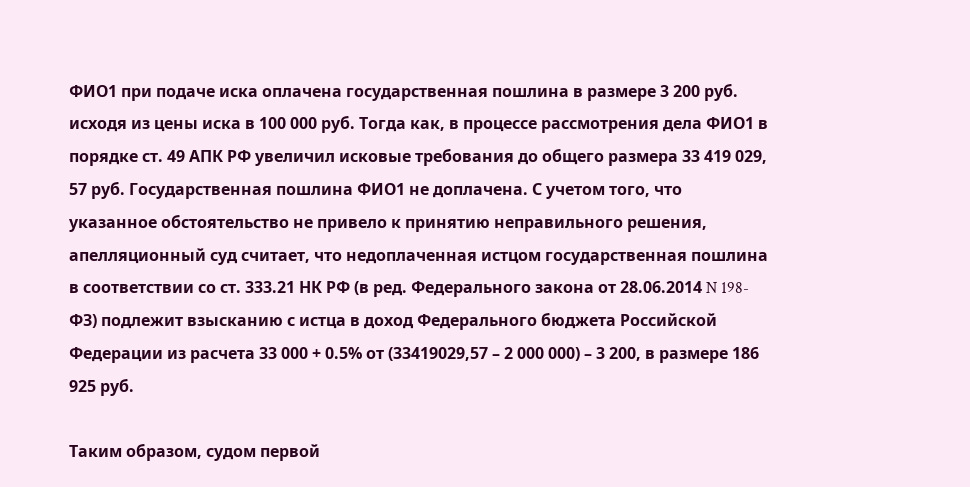ФИО1 при подаче иска оплачена государственная пошлина в размере 3 200 руб. исходя из цены иска в 100 000 руб. Тогда как, в процессе рассмотрения дела ФИО1 в порядке ст. 49 АПК РФ увеличил исковые требования до общего размера 33 419 029, 57 руб. Государственная пошлина ФИО1 не доплачена. С учетом того, что указанное обстоятельство не привело к принятию неправильного решения, апелляционный суд считает, что недоплаченная истцом государственная пошлина в соответствии со ст. 333.21 НК РФ (в ред. Федерального закона от 28.06.2014 N 198-ФЗ) подлежит взысканию с истца в доход Федерального бюджета Российской Федерации из расчета 33 000 + 0.5% от (33419029,57 – 2 000 000) – 3 200, в размере 186 925 руб.

Таким образом, судом первой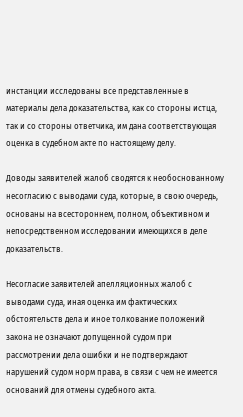инстанции исследованы все представленные в материалы дела доказательства, как со стороны истца, так и со стороны ответчика, им дана соответствующая оценка в судебном акте по настоящему делу.

Доводы заявителей жалоб сводятся к необоснованному несогласию с выводами суда, которые, в свою очередь, основаны на всестороннем, полном, объективном и непосредственном исследовании имеющихся в деле доказательств.

Несогласие заявителей апелляционных жалоб с выводами суда, иная оценка им фактических обстоятельств дела и иное толкование положений закона не означают допущенной судом при рассмотрении дела ошибки и не подтверждают нарушений судом норм права, в связи с чем не имеется оснований для отмены судебного акта.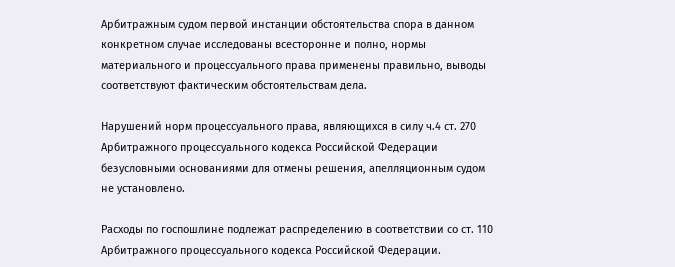Арбитражным судом первой инстанции обстоятельства спора в данном конкретном случае исследованы всесторонне и полно, нормы материального и процессуального права применены правильно, выводы соответствуют фактическим обстоятельствам дела.

Нарушений норм процессуального права, являющихся в силу ч.4 ст. 270 Арбитражного процессуального кодекса Российской Федерации безусловными основаниями для отмены решения, апелляционным судом не установлено.

Расходы по госпошлине подлежат распределению в соответствии со ст. 110 Арбитражного процессуального кодекса Российской Федерации.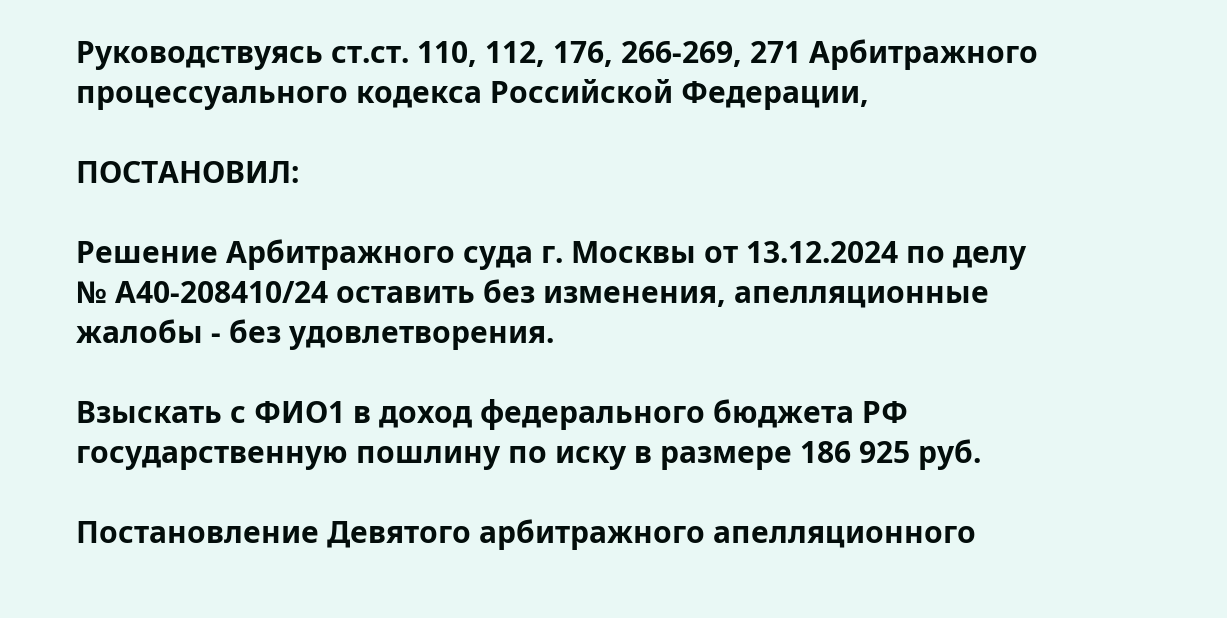Руководствуясь ст.ст. 110, 112, 176, 266-269, 271 Арбитражного процессуального кодекса Российской Федерации,

ПОСТАНОВИЛ:

Решение Арбитражного суда г. Москвы от 13.12.2024 по делу № А40-208410/24 оставить без изменения, апелляционные жалобы - без удовлетворения.

Взыскать с ФИО1 в доход федерального бюджета РФ государственную пошлину по иску в размере 186 925 руб.

Постановление Девятого арбитражного апелляционного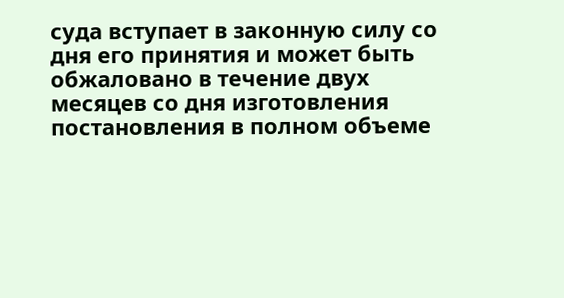суда вступает в законную силу со дня его принятия и может быть обжаловано в течение двух месяцев со дня изготовления постановления в полном объеме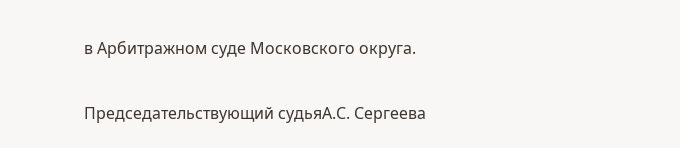в Арбитражном суде Московского округа.

Председательствующий судьяА.С. Сергеева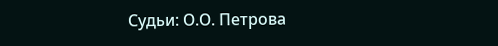Судьи: О.О. Петрова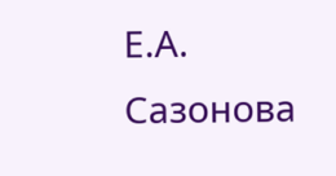Е.А. Сазонова